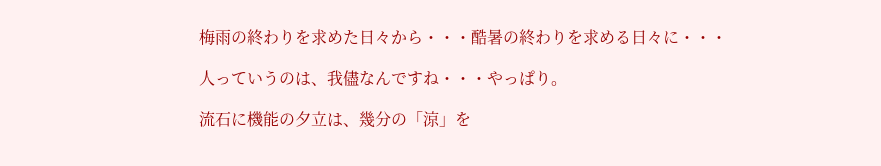梅雨の終わりを求めた日々から・・・酷暑の終わりを求める日々に・・・

人っていうのは、我儘なんですね・・・やっぱり。

流石に機能の夕立は、幾分の「涼」を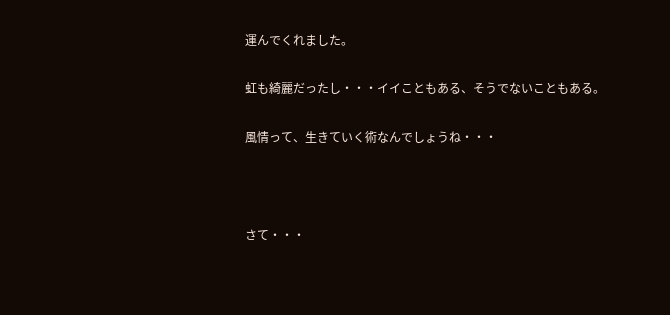運んでくれました。

虹も綺麗だったし・・・イイこともある、そうでないこともある。

風情って、生きていく術なんでしょうね・・・



さて・・・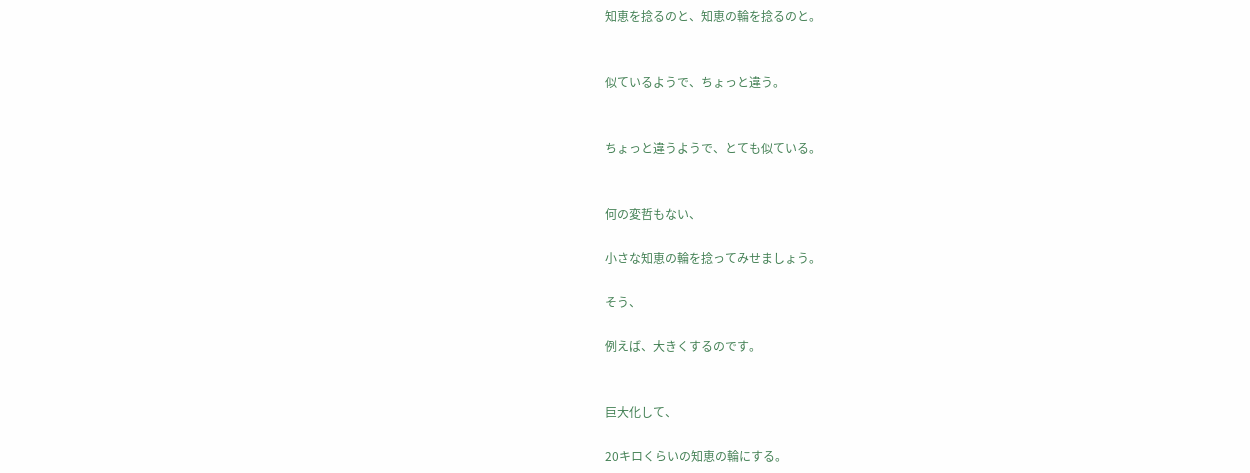知恵を捻るのと、知恵の輪を捻るのと。


似ているようで、ちょっと違う。


ちょっと違うようで、とても似ている。


何の変哲もない、

小さな知恵の輪を捻ってみせましょう。

そう、

例えば、大きくするのです。


巨大化して、

20キロくらいの知恵の輪にする。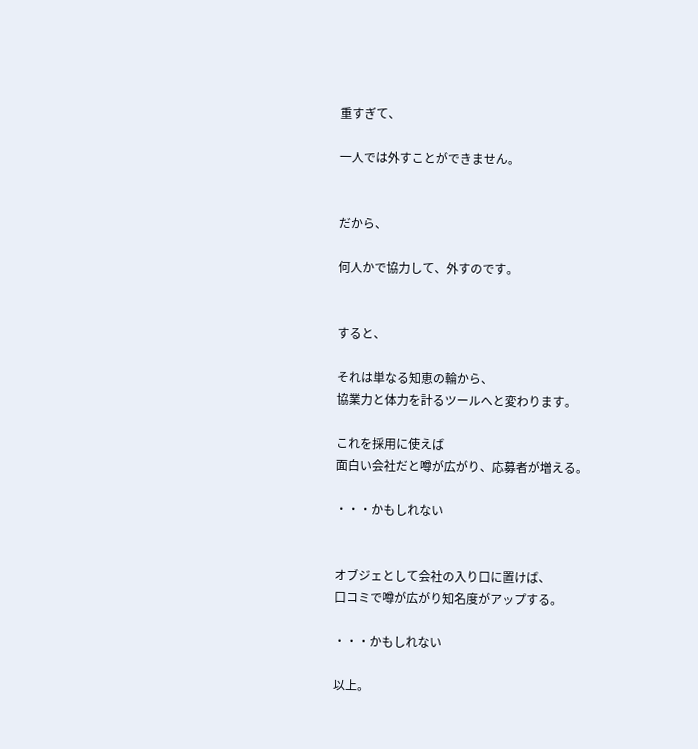重すぎて、

一人では外すことができません。


だから、

何人かで協力して、外すのです。


すると、

それは単なる知恵の輪から、
協業力と体力を計るツールへと変わります。

これを採用に使えば
面白い会社だと噂が広がり、応募者が増える。

・・・かもしれない


オブジェとして会社の入り口に置けば、
口コミで噂が広がり知名度がアップする。

・・・かもしれない

以上。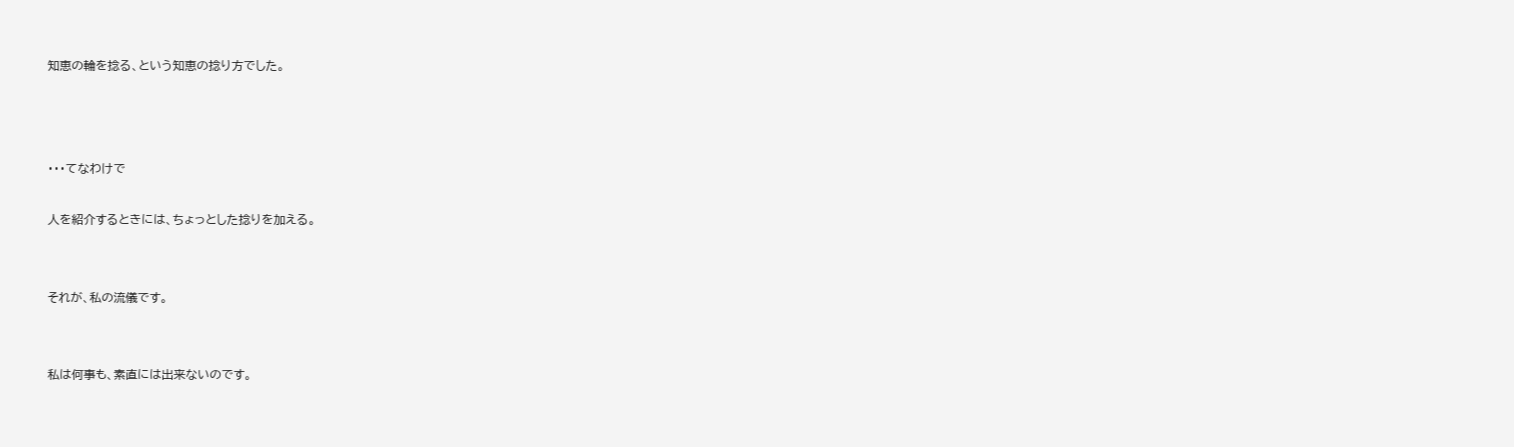知恵の輪を捻る、という知恵の捻り方でした。



・・・てなわけで

人を紹介するときには、ちょっとした捻りを加える。


それが、私の流儀です。


私は何事も、素直には出来ないのです。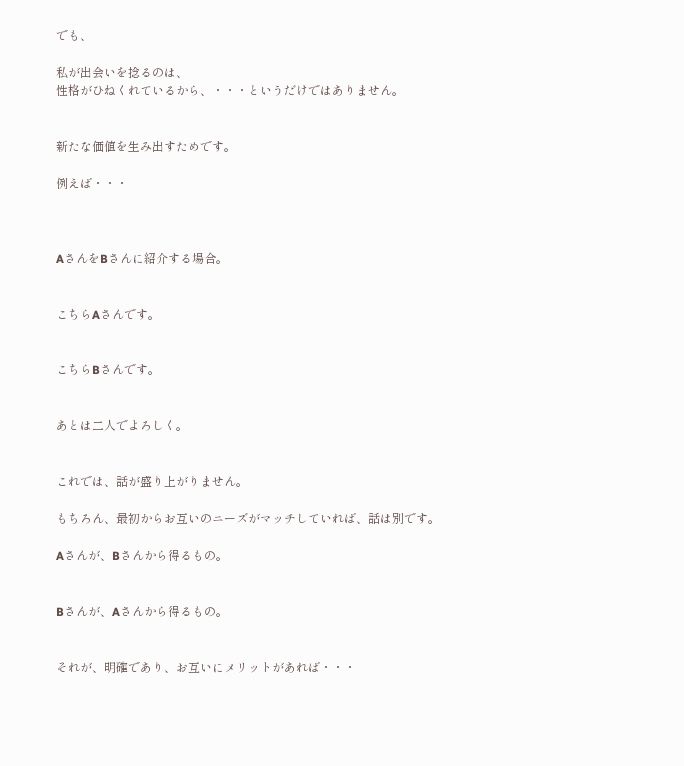でも、

私が出会いを捻るのは、
性格がひねくれているから、・・・というだけではありません。


新たな価値を生み出すためです。

例えば・・・



AさんをBさんに紹介する場合。


こちらAさんです。


こちらBさんです。


あとは二人でよろしく。


これでは、話が盛り上がりません。

もちろん、最初からお互いのニーズがマッチしていれば、話は別です。

Aさんが、Bさんから得るもの。


Bさんが、Aさんから得るもの。


それが、明確であり、お互いにメリットがあれば・・・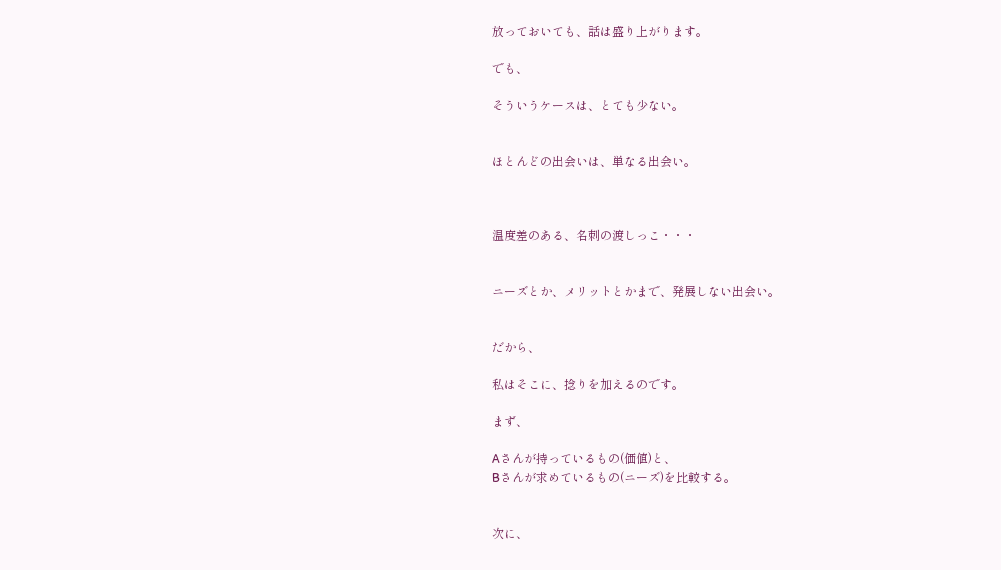放っておいても、話は盛り上がります。

でも、

そういうケースは、とても少ない。


ほとんどの出会いは、単なる出会い。



温度差のある、名刺の渡しっこ・・・


ニーズとか、メリットとかまで、発展しない出会い。


だから、

私はそこに、捻りを加えるのです。

まず、

Aさんが持っているもの(価値)と、
Bさんが求めているもの(ニーズ)を比較する。


次に、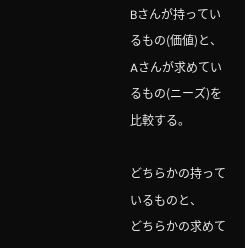Bさんが持っているもの(価値)と、
Aさんが求めているもの(ニーズ)を比較する。

どちらかの持っているものと、
どちらかの求めて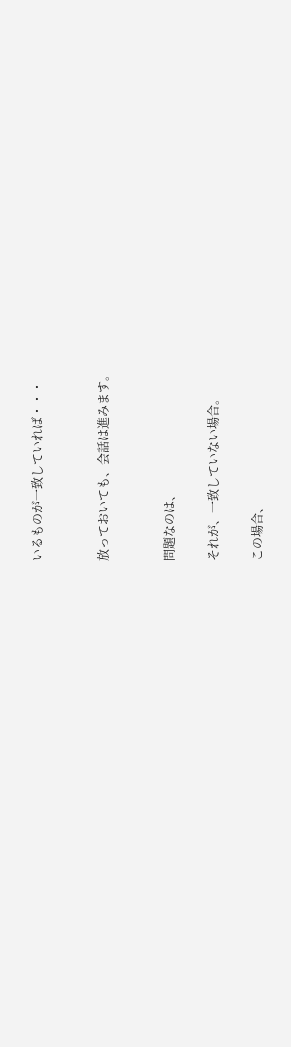いるものが一致していれば・・・


放っておいても、会話は進みます。


問題なのは、

それが、一致していない場合。

この場合、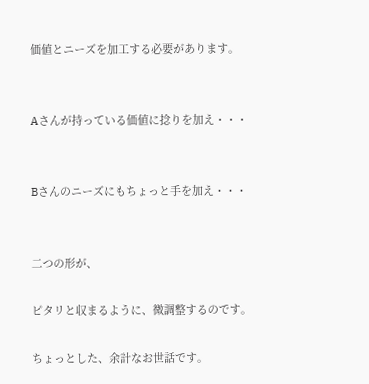価値とニーズを加工する必要があります。


Aさんが持っている価値に捻りを加え・・・


Bさんのニーズにもちょっと手を加え・・・


二つの形が、

ピタリと収まるように、微調整するのです。

ちょっとした、余計なお世話です。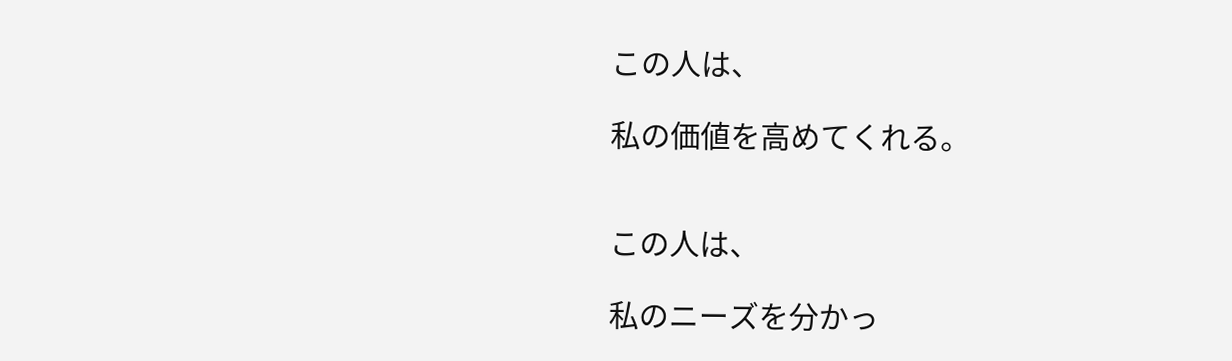この人は、

私の価値を高めてくれる。


この人は、

私のニーズを分かっ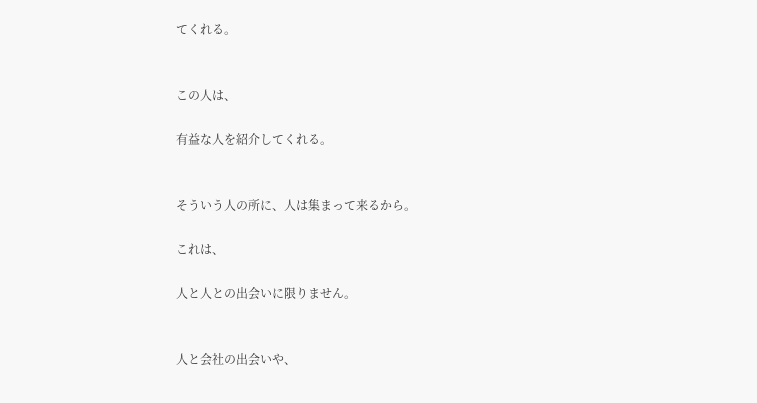てくれる。


この人は、

有益な人を紹介してくれる。


そういう人の所に、人は集まって来るから。

これは、

人と人との出会いに限りません。


人と会社の出会いや、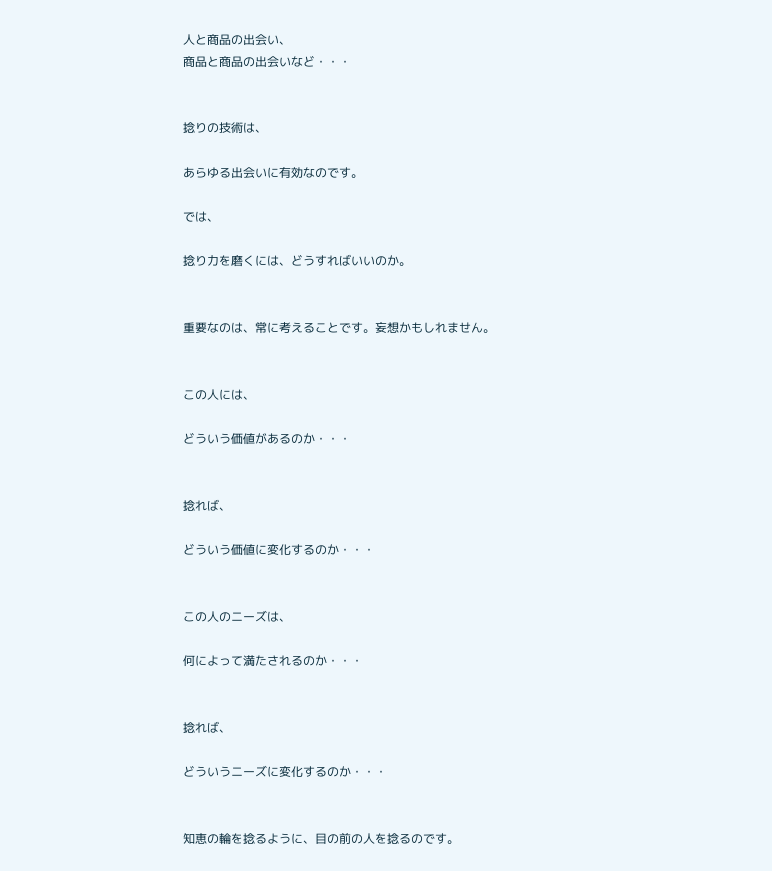人と商品の出会い、
商品と商品の出会いなど・・・


捻りの技術は、

あらゆる出会いに有効なのです。

では、

捻り力を磨くには、どうすればいいのか。


重要なのは、常に考えることです。妄想かもしれません。


この人には、

どういう価値があるのか・・・


捻れば、

どういう価値に変化するのか・・・


この人のニーズは、

何によって満たされるのか・・・


捻れば、

どういうニーズに変化するのか・・・


知恵の輪を捻るように、目の前の人を捻るのです。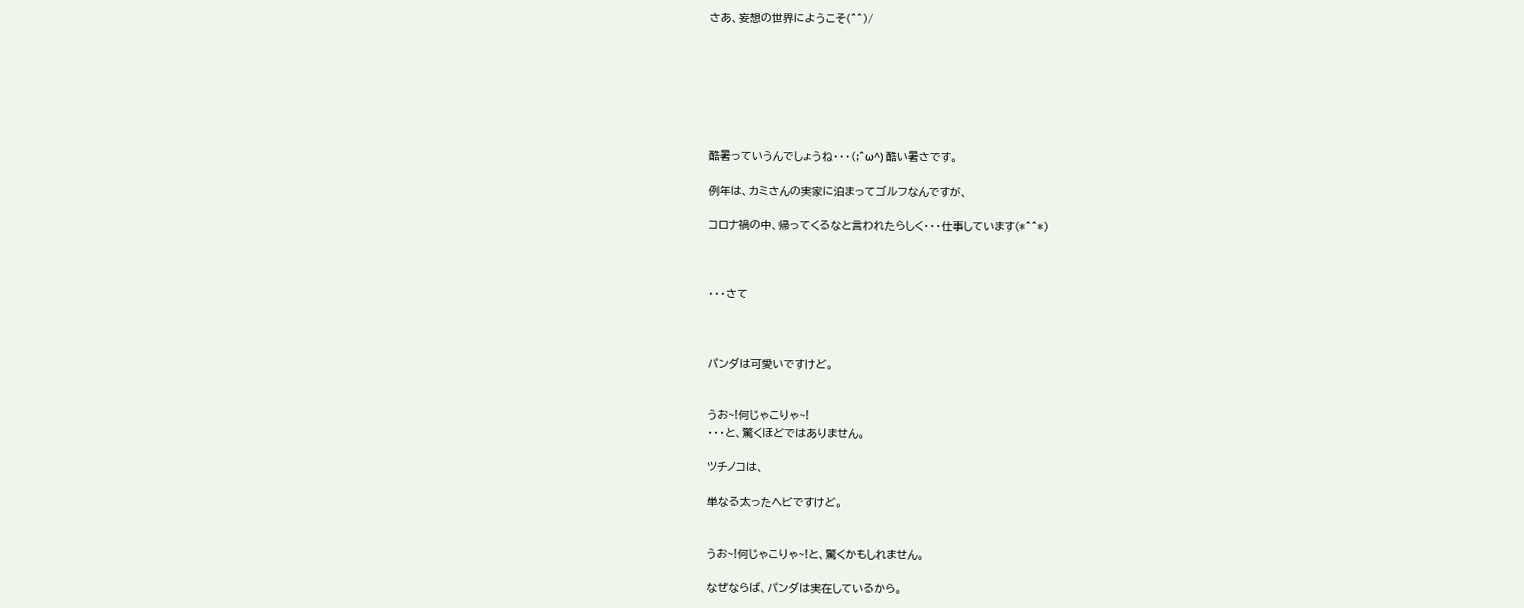さあ、妄想の世界にようこそ(^^)/







酷暑っていうんでしょうね・・・(;^ω^) 酷い暑さです。

例年は、カミさんの実家に泊まってゴルフなんですが、

コロナ禍の中、帰ってくるなと言われたらしく・・・仕事しています(*^^*)



・・・さて



パンダは可愛いですけど。


うお~!何じゃこりゃ~!
・・・と、驚くほどではありません。

ツチノコは、

単なる太ったヘビですけど。


うお~!何じゃこりゃ~!と、驚くかもしれません。

なぜならば、パンダは実在しているから。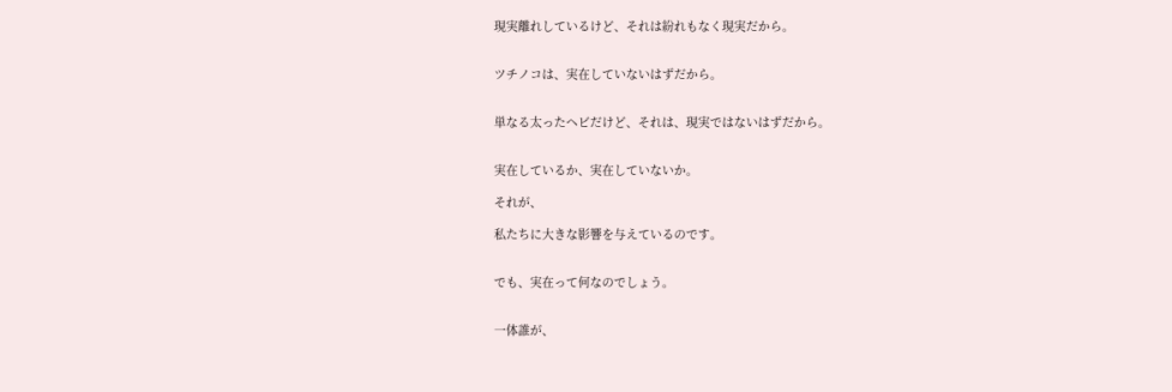現実離れしているけど、それは紛れもなく現実だから。


ツチノコは、実在していないはずだから。


単なる太ったヘビだけど、それは、現実ではないはずだから。


実在しているか、実在していないか。

それが、

私たちに大きな影響を与えているのです。


でも、実在って何なのでしょう。


一体誰が、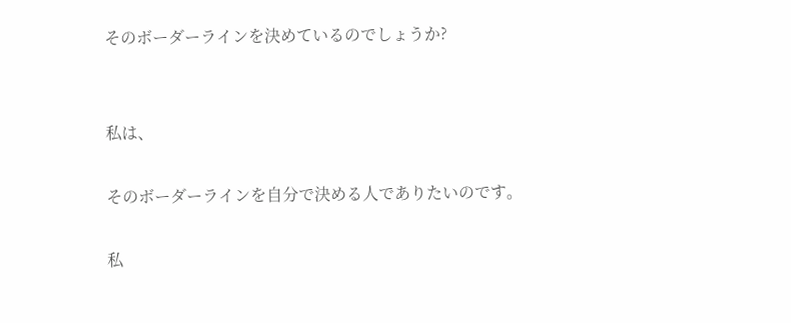そのボーダーラインを決めているのでしょうか?


私は、

そのボーダーラインを自分で決める人でありたいのです。

私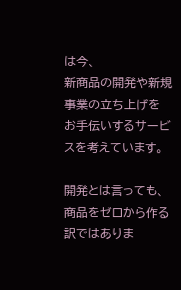は今、
新商品の開発や新規事業の立ち上げを
お手伝いするサービスを考えています。

開発とは言っても、
商品をゼロから作る訳ではありま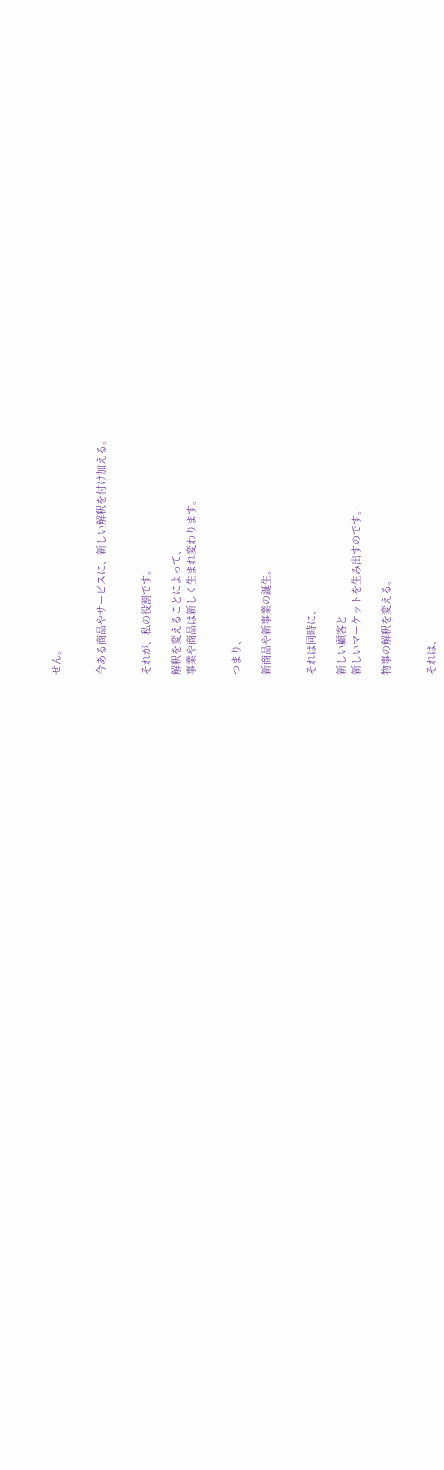せん。


今ある商品やサービスに、新しい解釈を付け加える。


それが、私の役割です。

解釈を変えることによって、
事業や商品は新しく生まれ変わります。


つまり、

新商品や新事業の誕生。


それは同時に、

新しい顧客と
新しいマーケットを生み出すのです。

物事の解釈を変える。


それは、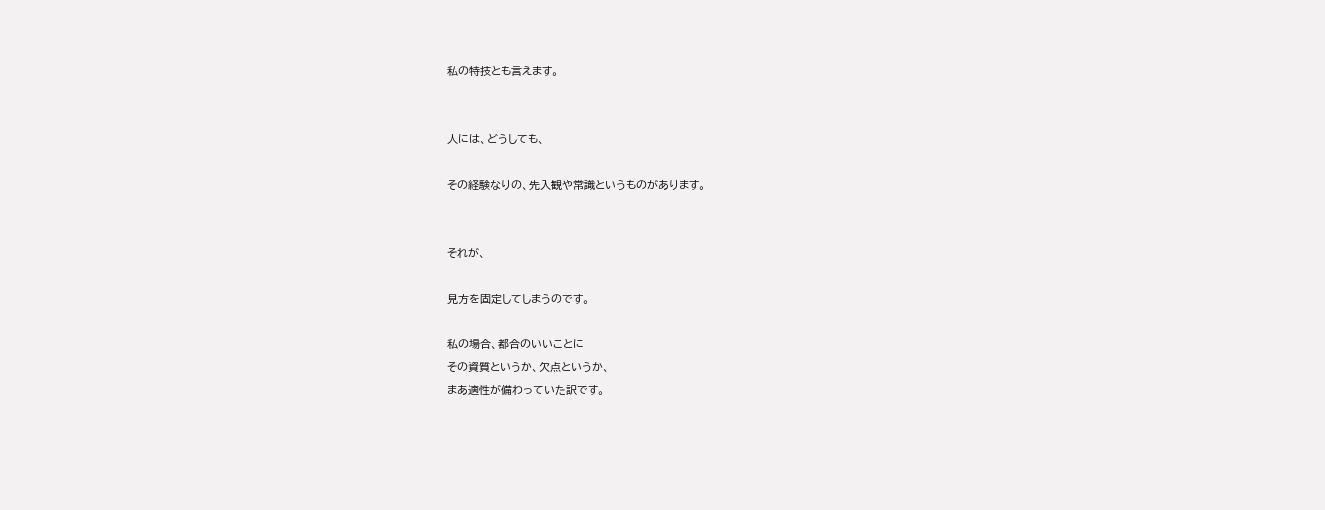私の特技とも言えます。


人には、どうしても、

その経験なりの、先入観や常識というものがあります。


それが、

見方を固定してしまうのです。

私の場合、都合のいいことに
その資質というか、欠点というか、
まあ適性が備わっていた訳です。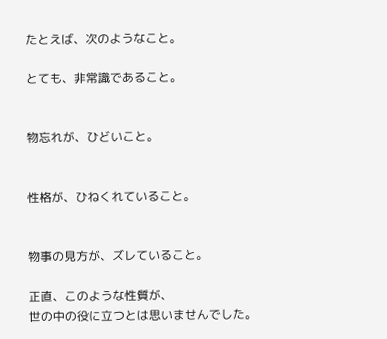たとえば、次のようなこと。

とても、非常識であること。


物忘れが、ひどいこと。


性格が、ひねくれていること。


物事の見方が、ズレていること。

正直、このような性質が、
世の中の役に立つとは思いませんでした。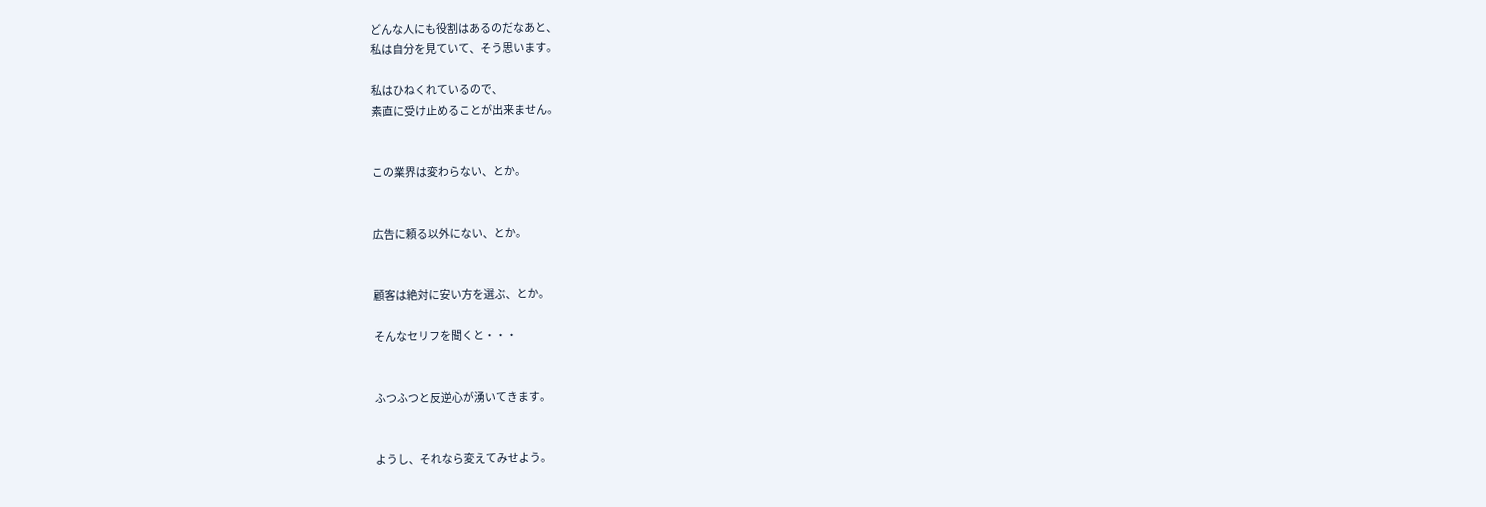どんな人にも役割はあるのだなあと、
私は自分を見ていて、そう思います。

私はひねくれているので、
素直に受け止めることが出来ません。


この業界は変わらない、とか。


広告に頼る以外にない、とか。


顧客は絶対に安い方を選ぶ、とか。

そんなセリフを聞くと・・・


ふつふつと反逆心が湧いてきます。


ようし、それなら変えてみせよう。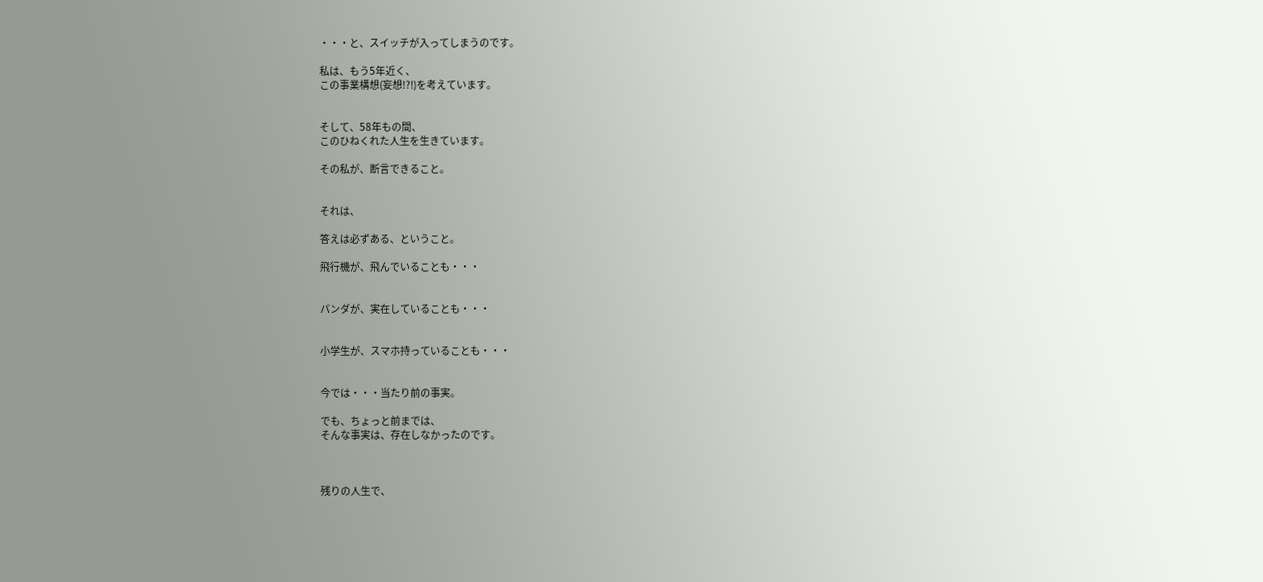・・・と、スイッチが入ってしまうのです。

私は、もう5年近く、
この事業構想(妄想!?!)を考えています。


そして、58年もの間、
このひねくれた人生を生きています。

その私が、断言できること。


それは、

答えは必ずある、ということ。

飛行機が、飛んでいることも・・・


パンダが、実在していることも・・・


小学生が、スマホ持っていることも・・・


今では・・・当たり前の事実。

でも、ちょっと前までは、
そんな事実は、存在しなかったのです。



残りの人生で、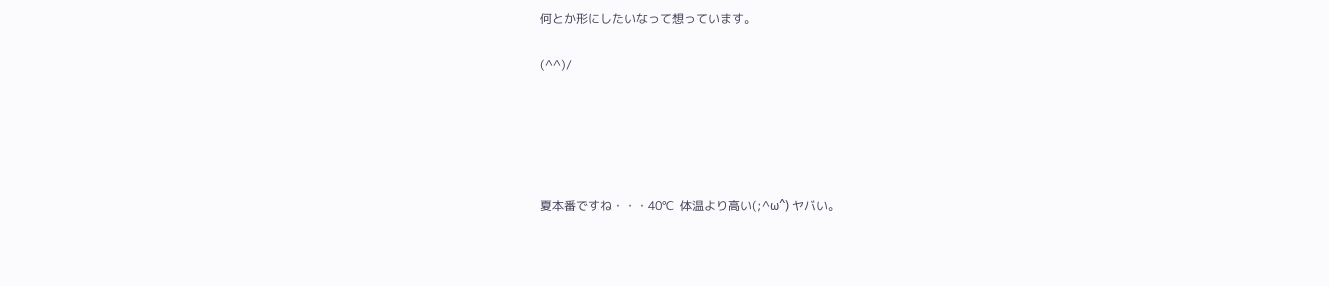何とか形にしたいなって想っています。

(^^)/





夏本番ですね・・・40℃  体温より高い(;^ω^) ヤバい。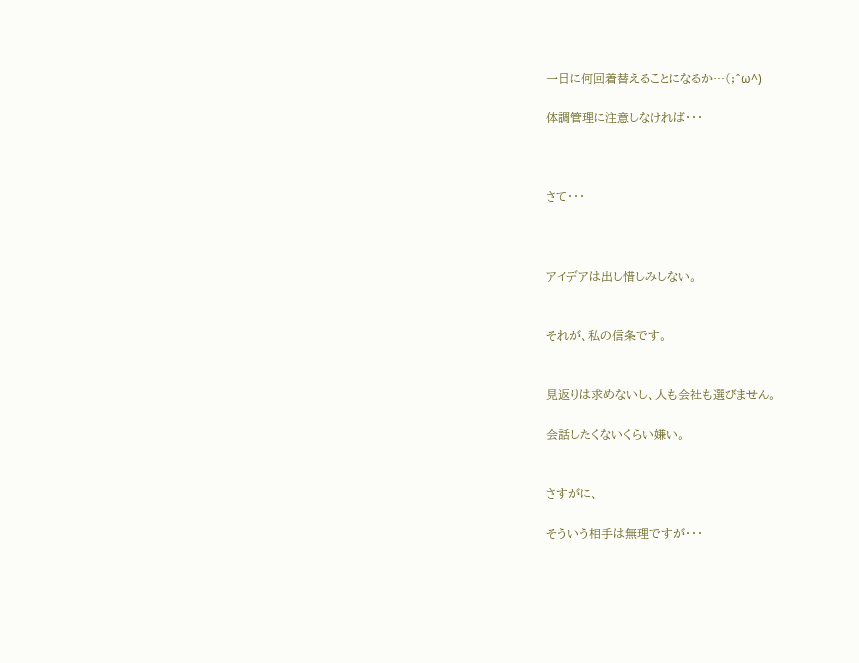一日に何回着替えることになるか…(;^ω^)

体調管理に注意しなければ・・・



さて・・・



アイデアは出し惜しみしない。


それが、私の信条です。


見返りは求めないし、人も会社も選びません。

会話したくないくらい嫌い。


さすがに、

そういう相手は無理ですが・・・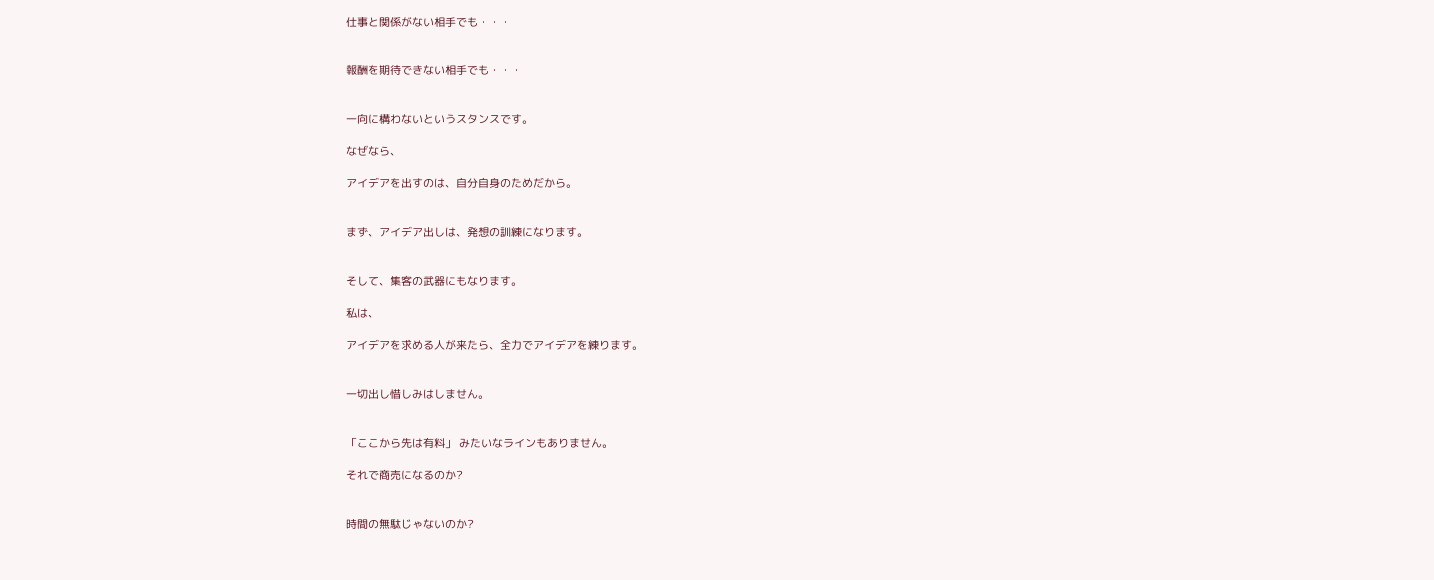仕事と関係がない相手でも・・・


報酬を期待できない相手でも・・・


一向に構わないというスタンスです。

なぜなら、

アイデアを出すのは、自分自身のためだから。


まず、アイデア出しは、発想の訓練になります。


そして、集客の武器にもなります。

私は、

アイデアを求める人が来たら、全力でアイデアを練ります。


一切出し惜しみはしません。


「ここから先は有料」 みたいなラインもありません。

それで商売になるのか?


時間の無駄じゃないのか?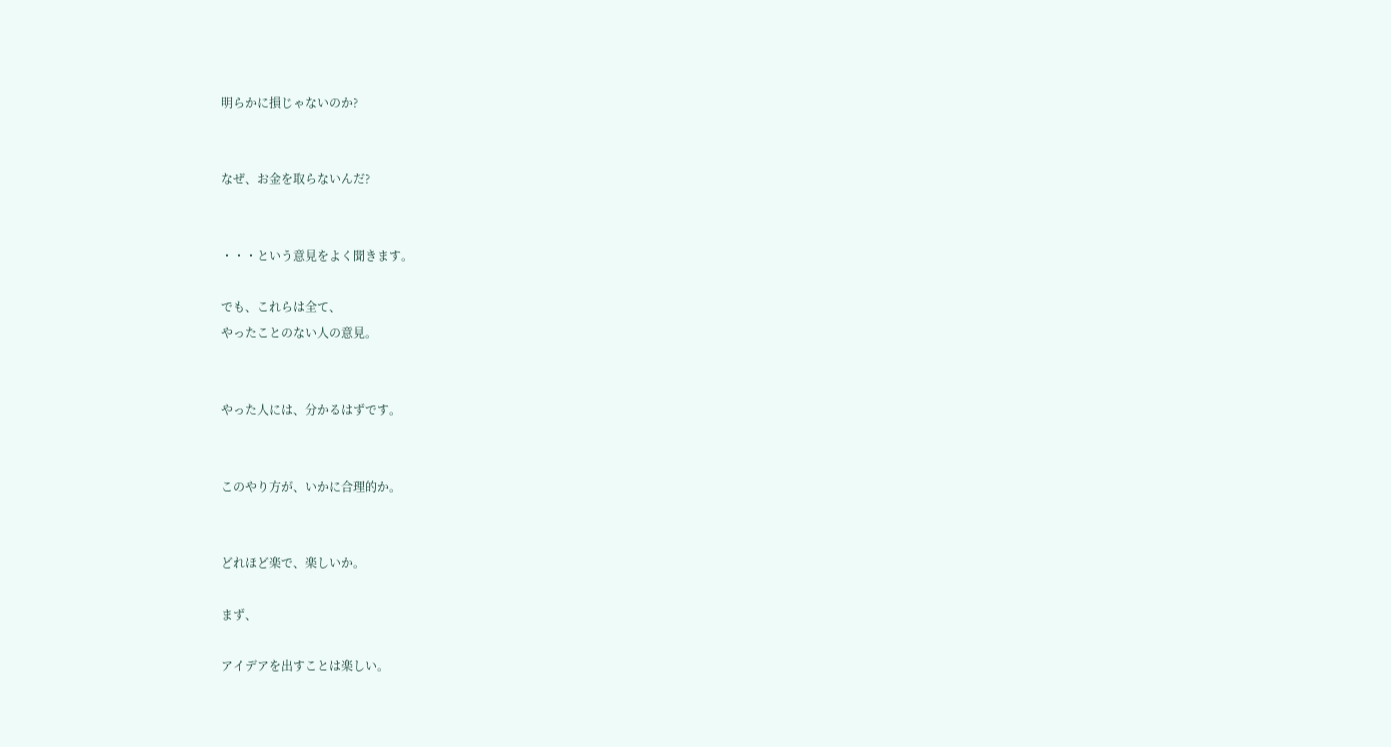明らかに損じゃないのか?


なぜ、お金を取らないんだ?


・・・という意見をよく聞きます。

でも、これらは全て、
やったことのない人の意見。


やった人には、分かるはずです。


このやり方が、いかに合理的か。


どれほど楽で、楽しいか。

まず、

アイデアを出すことは楽しい。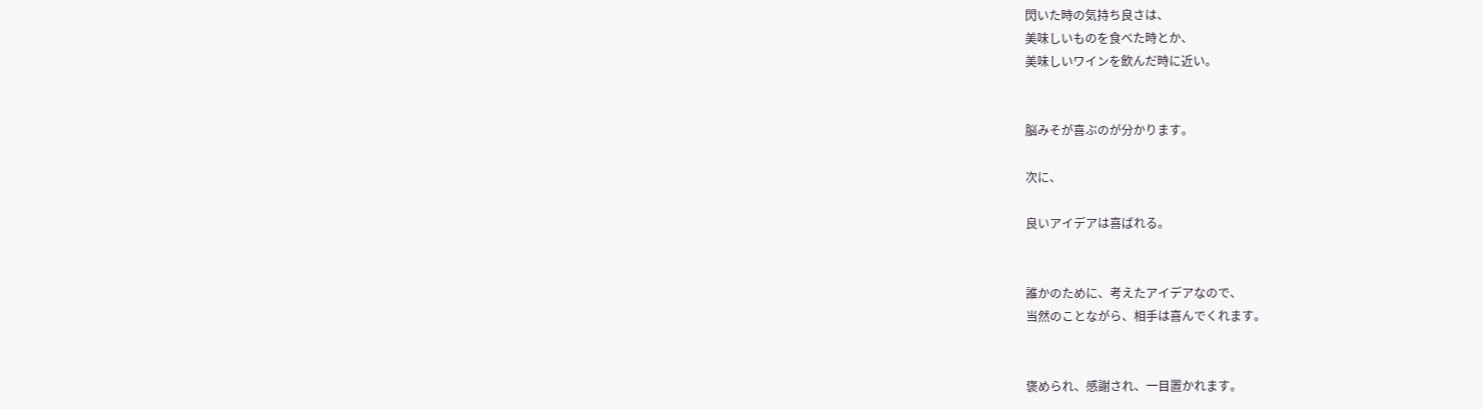閃いた時の気持ち良さは、
美味しいものを食べた時とか、
美味しいワインを飲んだ時に近い。


脳みそが喜ぶのが分かります。

次に、

良いアイデアは喜ばれる。


誰かのために、考えたアイデアなので、
当然のことながら、相手は喜んでくれます。


褒められ、感謝され、一目置かれます。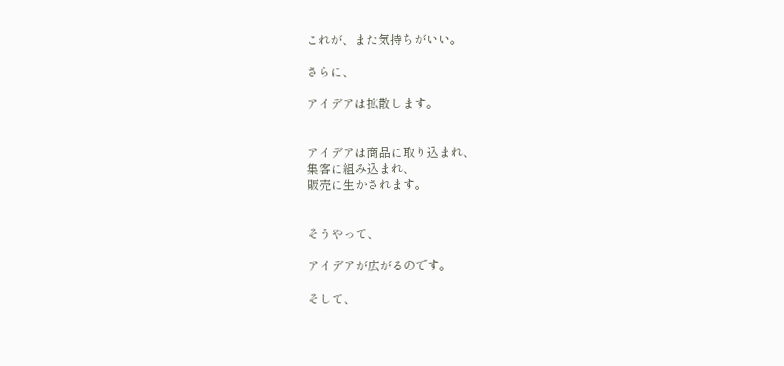これが、また気持ちがいい。

さらに、

アイデアは拡散します。


アイデアは商品に取り込まれ、
集客に組み込まれ、
販売に生かされます。


そうやって、

アイデアが広がるのです。

そして、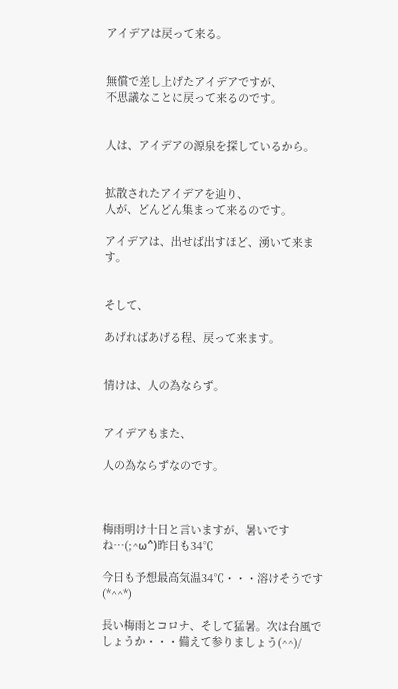アイデアは戻って来る。


無償で差し上げたアイデアですが、
不思議なことに戻って来るのです。


人は、アイデアの源泉を探しているから。


拡散されたアイデアを辿り、
人が、どんどん集まって来るのです。

アイデアは、出せば出すほど、湧いて来ます。


そして、

あげればあげる程、戻って来ます。


情けは、人の為ならず。


アイデアもまた、

人の為ならずなのです。



梅雨明け十日と言いますが、暑いですね…(;^ω^)昨日も34℃

今日も予想最高気温34℃・・・溶けそうです(*^^*)

長い梅雨とコロナ、そして猛暑。次は台風でしょうか・・・備えて参りましょう(^^)/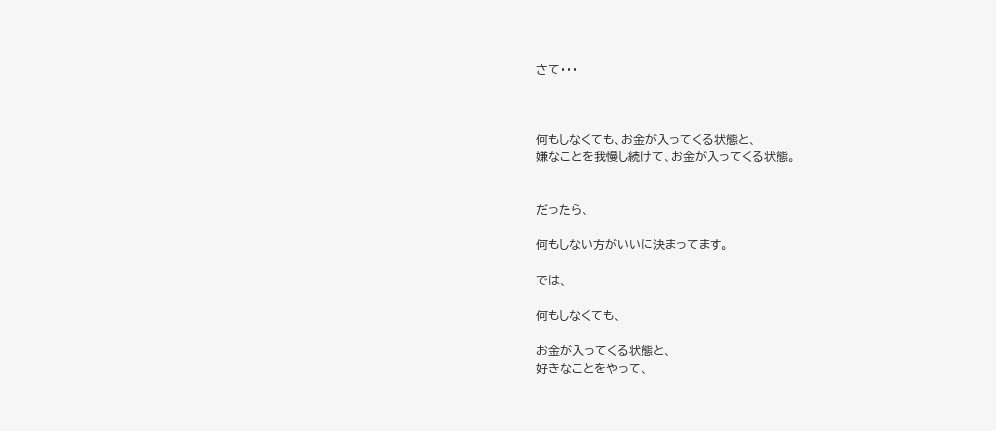さて・・・



何もしなくても、お金が入ってくる状態と、
嫌なことを我慢し続けて、お金が入ってくる状態。


だったら、

何もしない方がいいに決まってます。

では、

何もしなくても、

お金が入ってくる状態と、
好きなことをやって、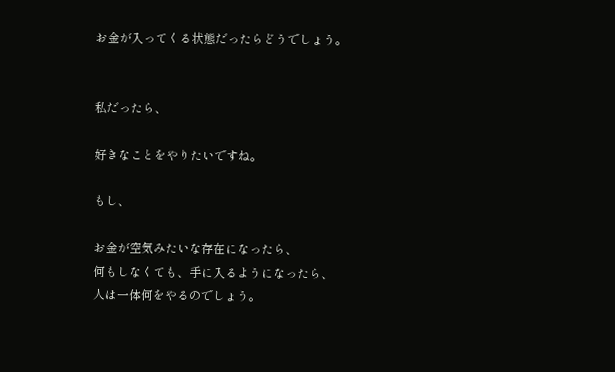お金が入ってくる状態だったらどうでしょう。


私だったら、

好きなことをやりたいですね。

もし、

お金が空気みたいな存在になったら、
何もしなくても、手に入るようになったら、
人は一体何をやるのでしょう。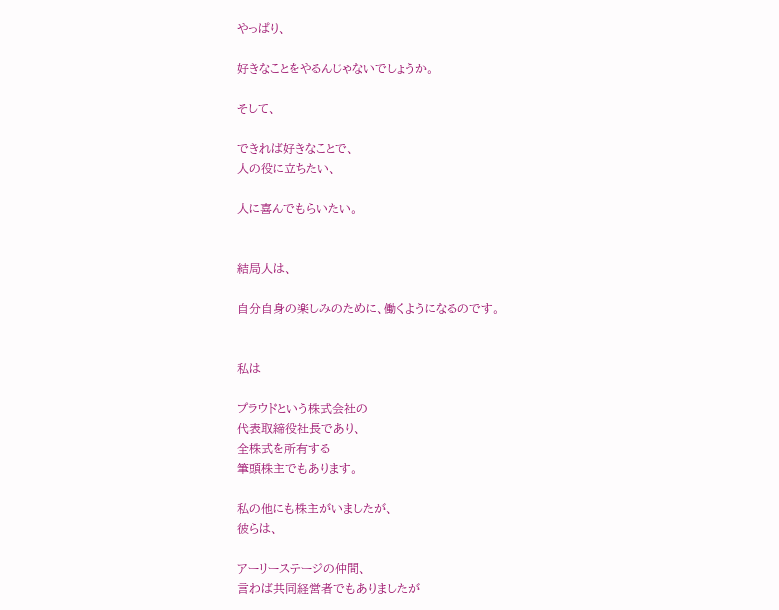やっぱり、

好きなことをやるんじゃないでしょうか。

そして、

できれば好きなことで、
人の役に立ちたい、

人に喜んでもらいたい。


結局人は、

自分自身の楽しみのために、働くようになるのです。


私は

プラウドという株式会社の
代表取締役社長であり、
全株式を所有する
筆頭株主でもあります。

私の他にも株主がいましたが、
彼らは、

アーリーステージの仲間、
言わば共同経営者でもありましたが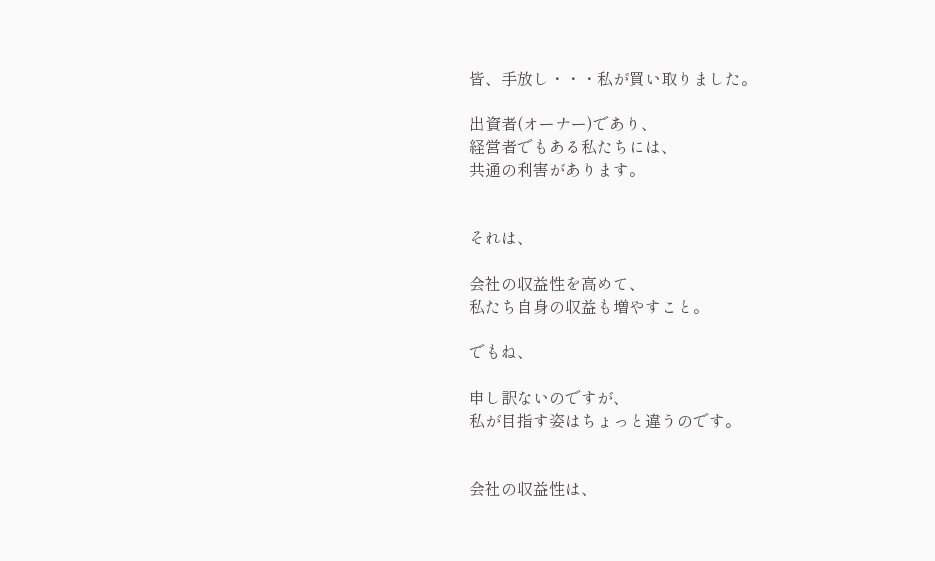皆、手放し・・・私が買い取りました。

出資者(オーナー)であり、
経営者でもある私たちには、
共通の利害があります。


それは、

会社の収益性を高めて、
私たち自身の収益も増やすこと。

でもね、

申し訳ないのですが、
私が目指す姿はちょっと違うのです。


会社の収益性は、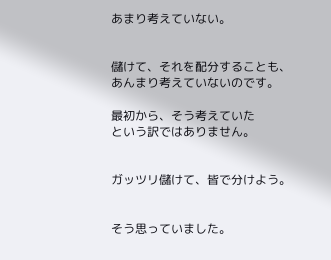あまり考えていない。


儲けて、それを配分することも、
あんまり考えていないのです。

最初から、そう考えていた
という訳ではありません。


ガッツリ儲けて、皆で分けよう。


そう思っていました。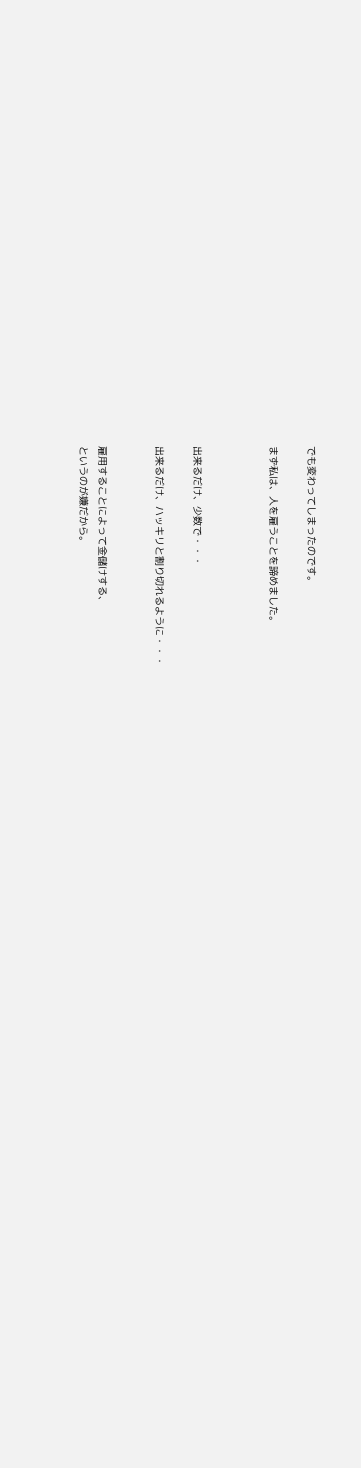でも変わってしまったのです。

まず私は、人を雇うことを諦めました。



出来るだけ、少数で・・・

出来るだけ、ハッキリと割り切れるように・・・


雇用することによって金儲けする、
というのが嫌だから。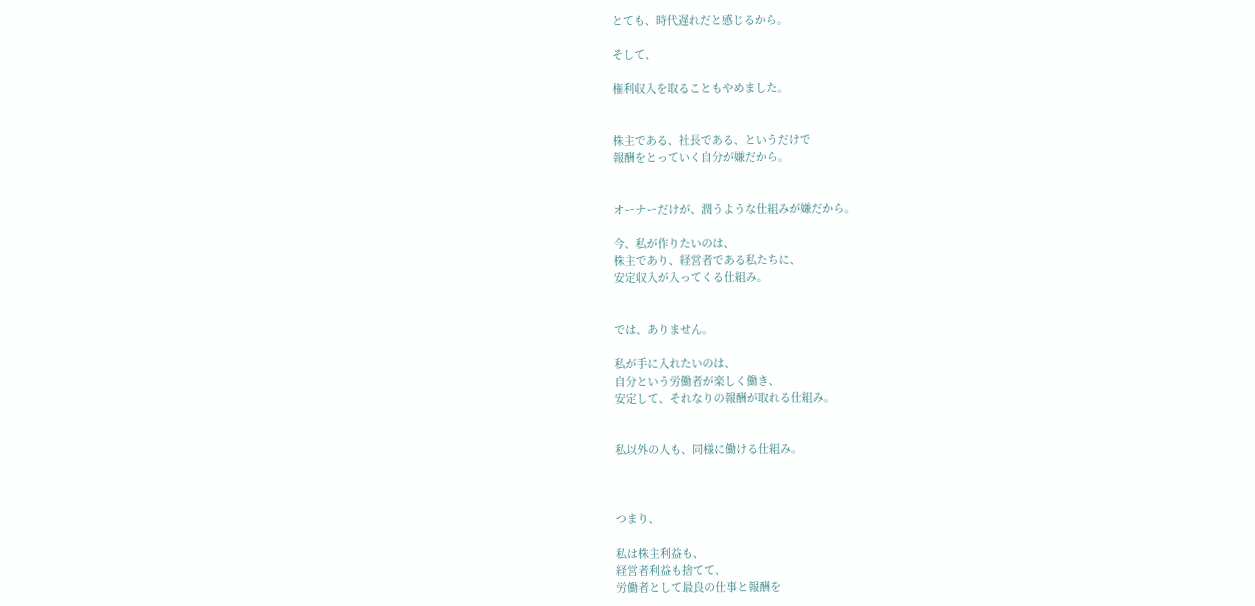とても、時代遅れだと感じるから。

そして、

権利収入を取ることもやめました。


株主である、社長である、というだけで
報酬をとっていく自分が嫌だから。


オーナーだけが、潤うような仕組みが嫌だから。

今、私が作りたいのは、
株主であり、経営者である私たちに、
安定収入が入ってくる仕組み。


では、ありません。

私が手に入れたいのは、
自分という労働者が楽しく働き、
安定して、それなりの報酬が取れる仕組み。


私以外の人も、同様に働ける仕組み。



つまり、

私は株主利益も、
経営者利益も捨てて、
労働者として最良の仕事と報酬を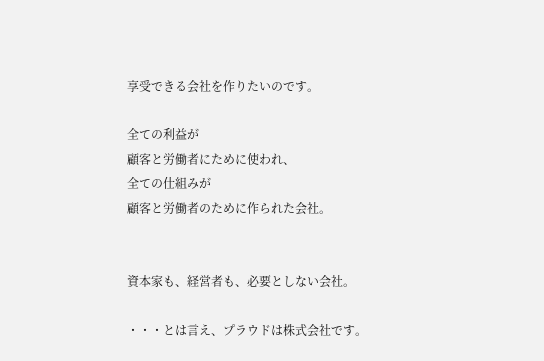享受できる会社を作りたいのです。

全ての利益が
顧客と労働者にために使われ、
全ての仕組みが
顧客と労働者のために作られた会社。


資本家も、経営者も、必要としない会社。

・・・とは言え、プラウドは株式会社です。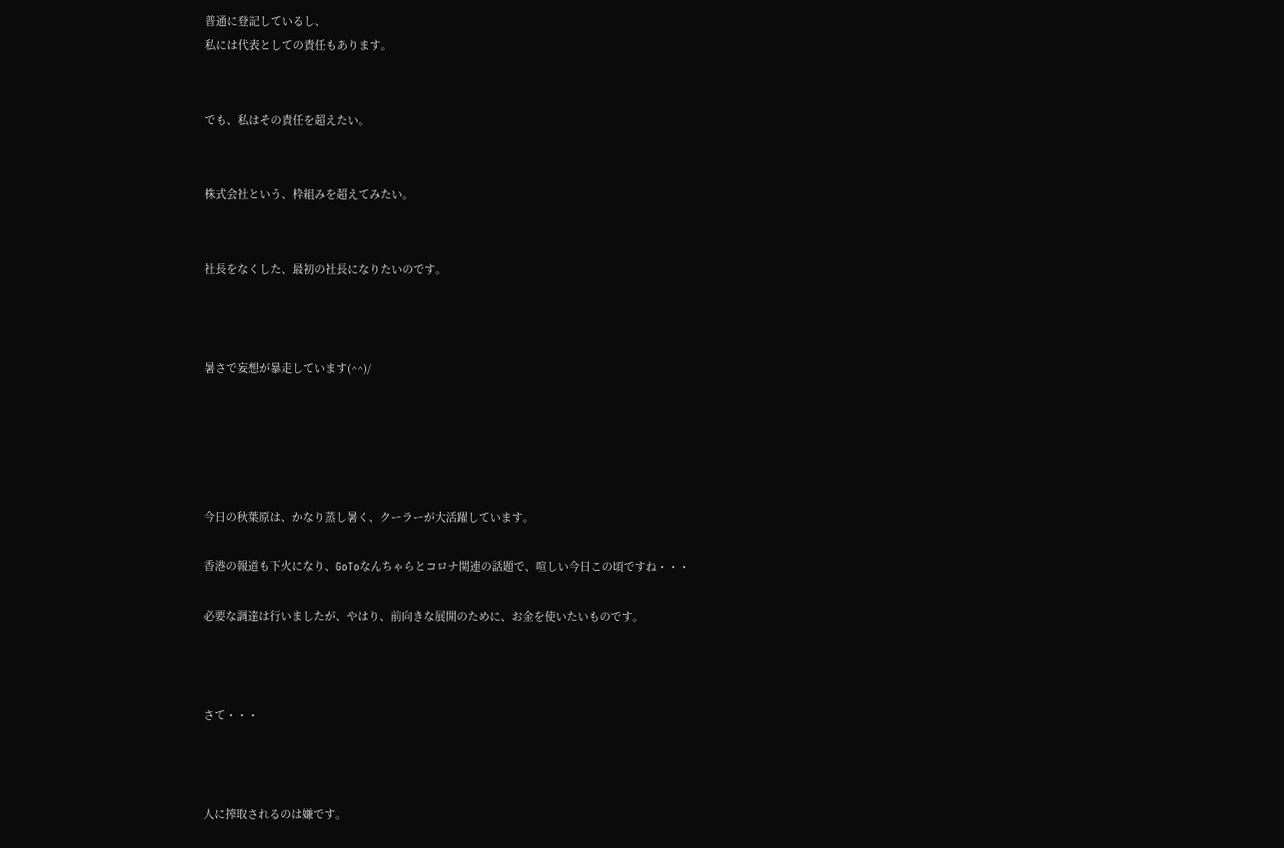普通に登記しているし、
私には代表としての責任もあります。


でも、私はその責任を超えたい。


株式会社という、枠組みを超えてみたい。


社長をなくした、最初の社長になりたいのです。



暑さで妄想が暴走しています(^^)/





今日の秋葉原は、かなり蒸し暑く、クーラーが大活躍しています。

香港の報道も下火になり、GoToなんちゃらとコロナ関連の話題で、喧しい今日この頃ですね・・・

必要な調達は行いましたが、やはり、前向きな展開のために、お金を使いたいものです。



さて・・・



人に搾取されるのは嫌です。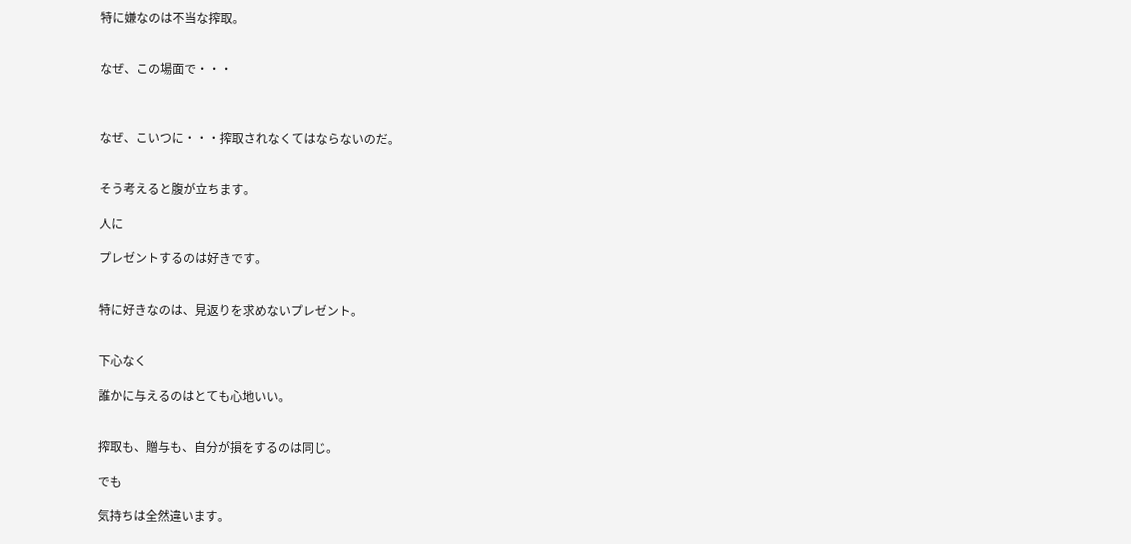特に嫌なのは不当な搾取。


なぜ、この場面で・・・



なぜ、こいつに・・・搾取されなくてはならないのだ。


そう考えると腹が立ちます。

人に

プレゼントするのは好きです。


特に好きなのは、見返りを求めないプレゼント。


下心なく

誰かに与えるのはとても心地いい。


搾取も、贈与も、自分が損をするのは同じ。

でも

気持ちは全然違います。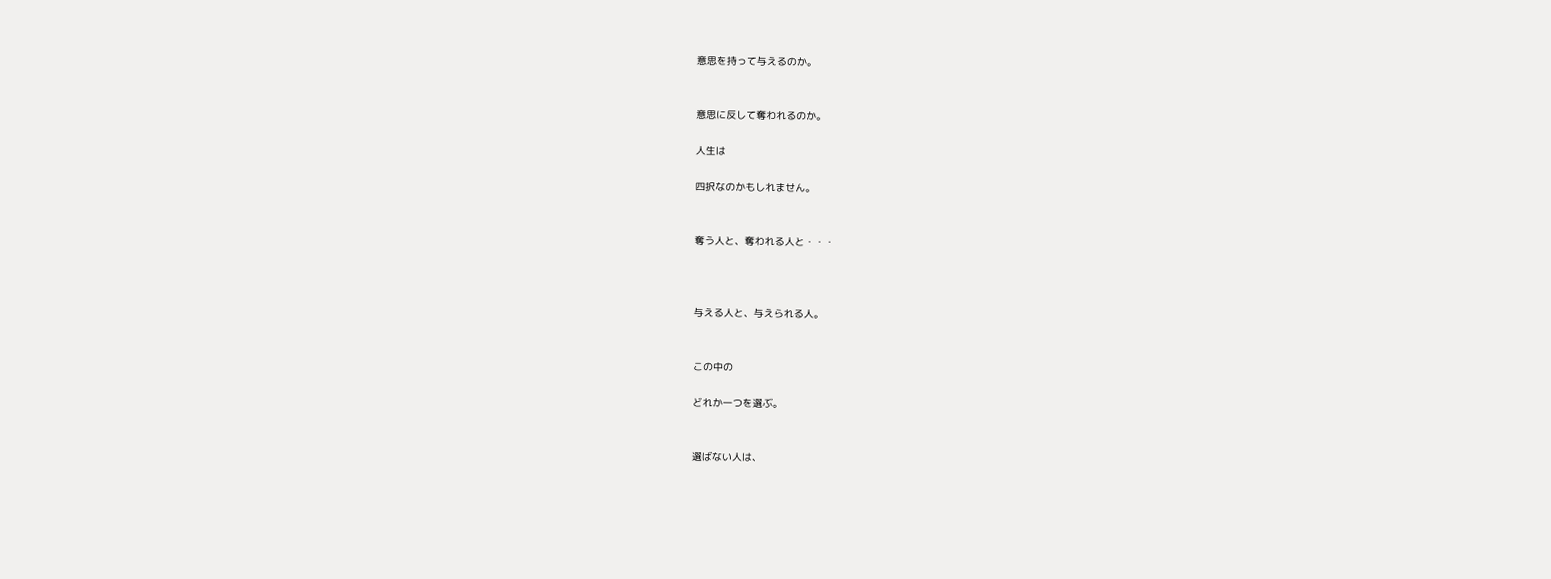意思を持って与えるのか。


意思に反して奪われるのか。

人生は

四択なのかもしれません。


奪う人と、奪われる人と・・・



与える人と、与えられる人。


この中の

どれか一つを選ぶ。


選ばない人は、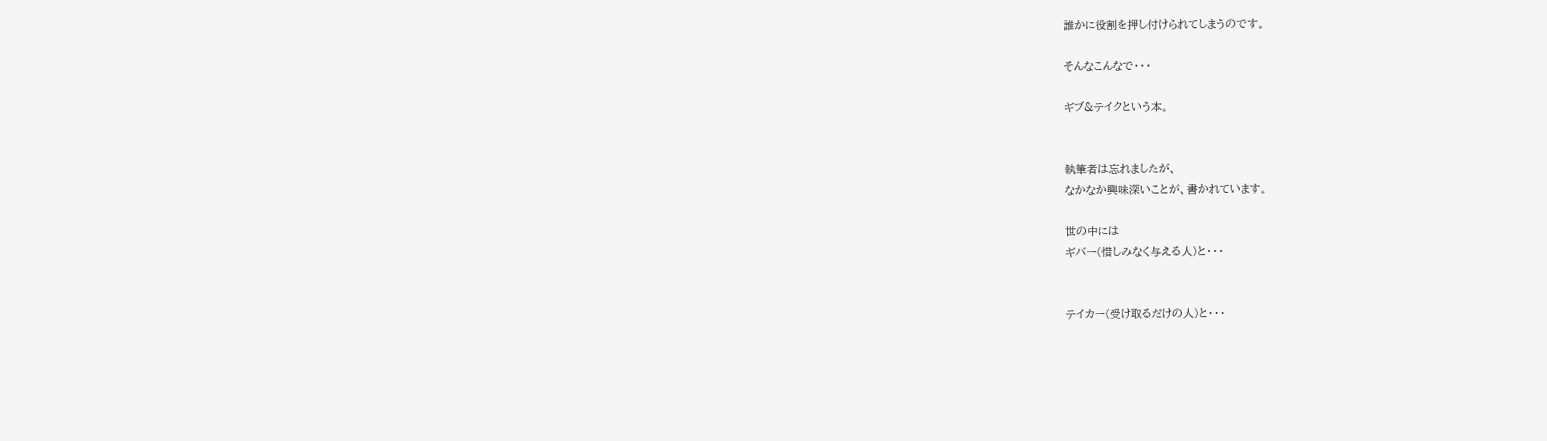誰かに役割を押し付けられてしまうのです。

そんなこんなで・・・

ギブ&テイクという本。


執筆者は忘れましたが、
なかなか興味深いことが、書かれています。

世の中には
ギバー(惜しみなく与える人)と・・・


テイカー(受け取るだけの人)と・・・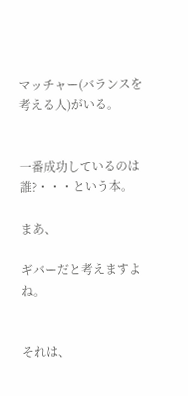マッチャー(バランスを考える人)がいる。


一番成功しているのは誰?・・・という本。

まあ、

ギバーだと考えますよね。


それは、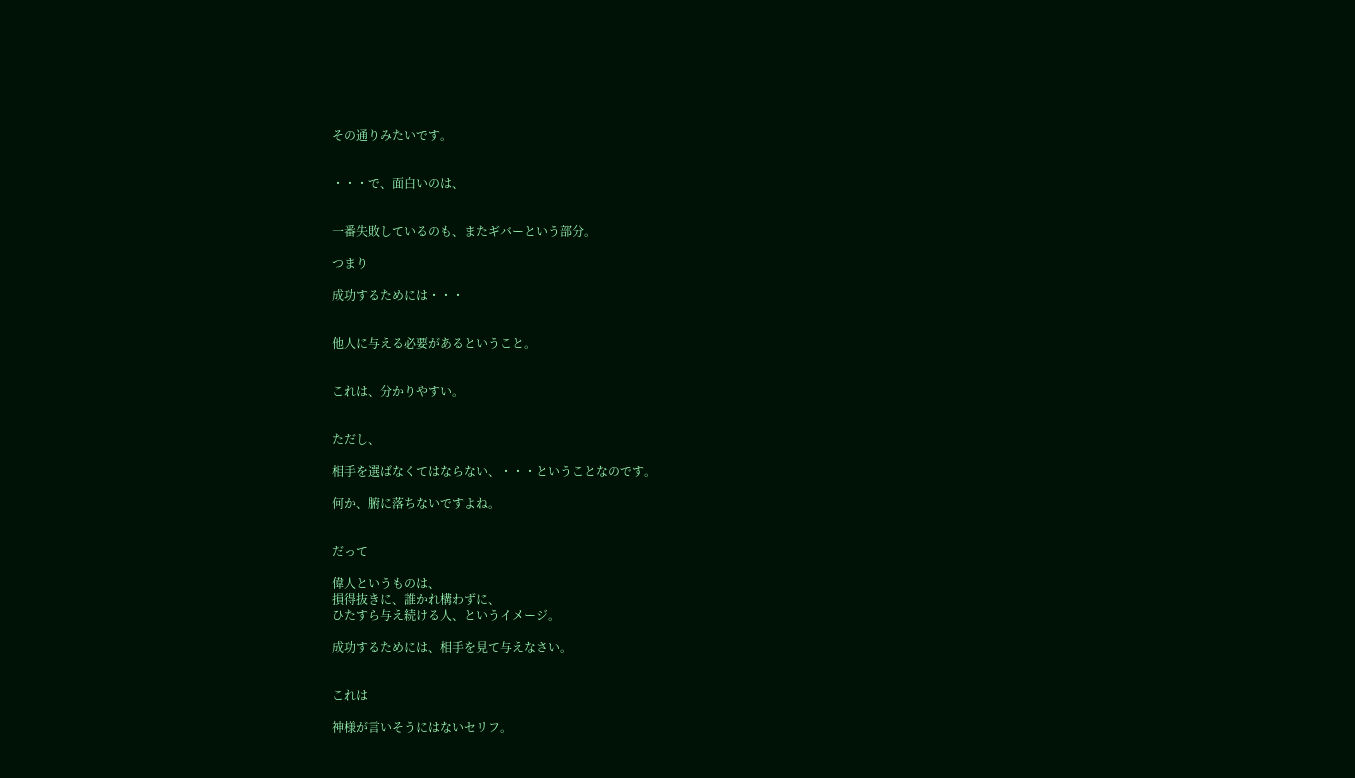その通りみたいです。


・・・で、面白いのは、


一番失敗しているのも、またギバーという部分。

つまり

成功するためには・・・


他人に与える必要があるということ。


これは、分かりやすい。


ただし、

相手を選ばなくてはならない、・・・ということなのです。

何か、腑に落ちないですよね。


だって

偉人というものは、
損得抜きに、誰かれ構わずに、
ひたすら与え続ける人、というイメージ。

成功するためには、相手を見て与えなさい。


これは

神様が言いそうにはないセリフ。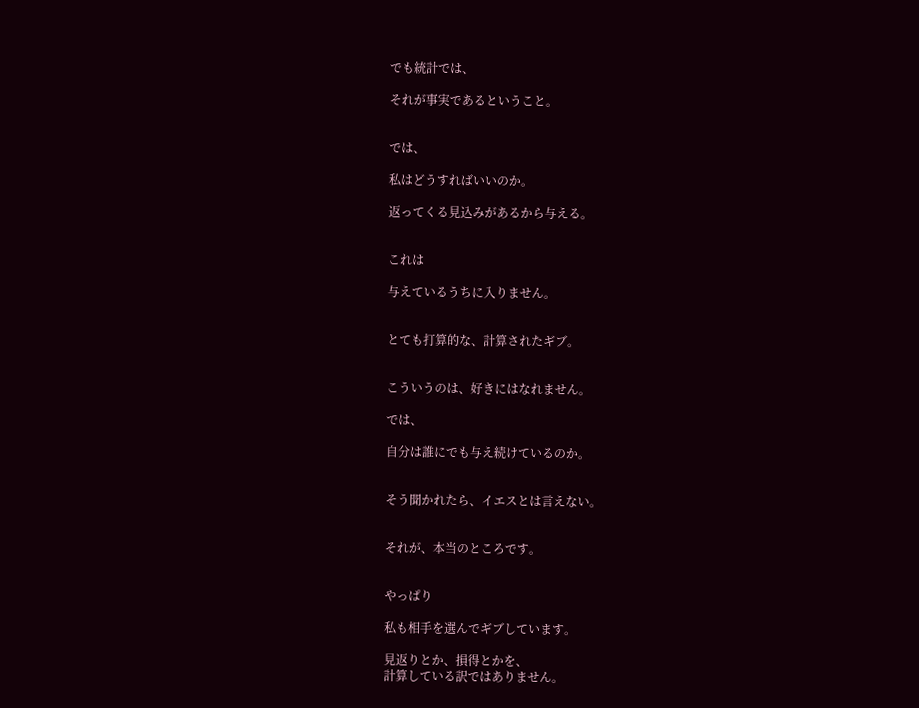でも統計では、

それが事実であるということ。


では、

私はどうすればいいのか。

返ってくる見込みがあるから与える。


これは

与えているうちに入りません。


とても打算的な、計算されたギブ。


こういうのは、好きにはなれません。

では、

自分は誰にでも与え続けているのか。


そう聞かれたら、イエスとは言えない。


それが、本当のところです。


やっぱり

私も相手を選んでギブしています。

見返りとか、損得とかを、
計算している訳ではありません。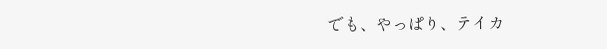でも、やっぱり、テイカ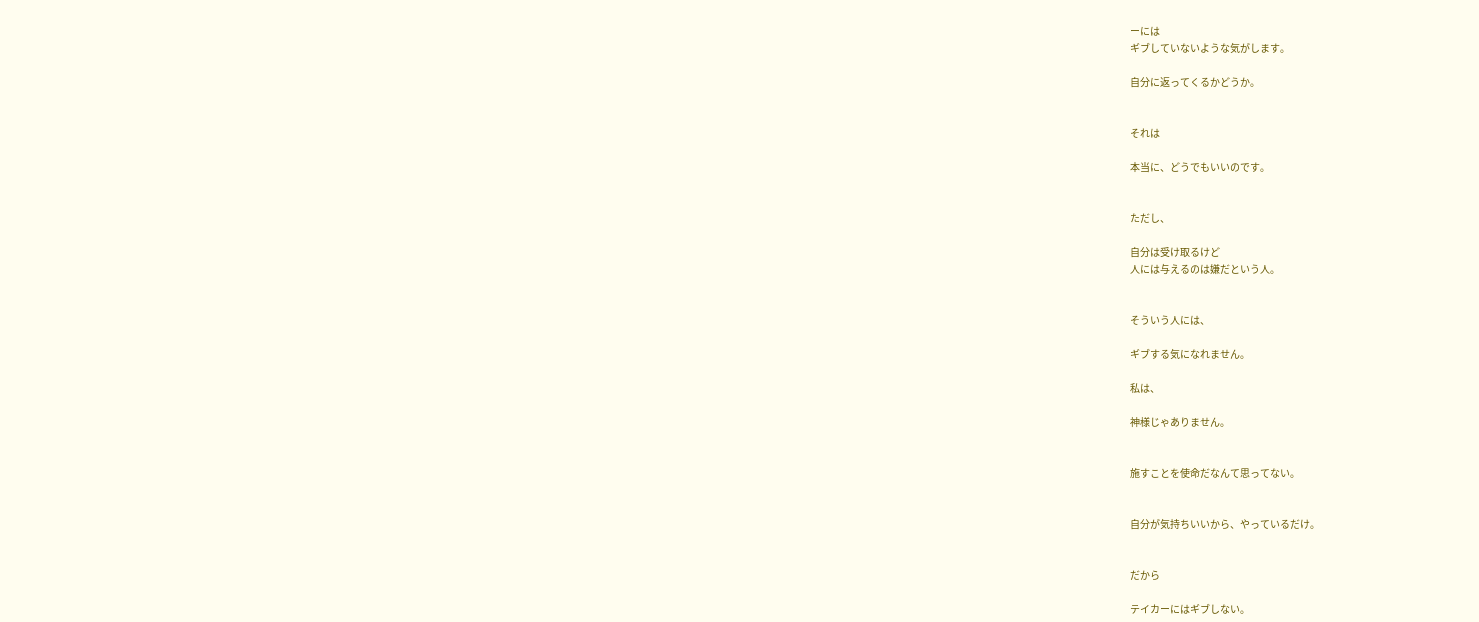ーには
ギブしていないような気がします。

自分に返ってくるかどうか。


それは

本当に、どうでもいいのです。


ただし、

自分は受け取るけど
人には与えるのは嫌だという人。


そういう人には、

ギブする気になれません。

私は、

神様じゃありません。


施すことを使命だなんて思ってない。


自分が気持ちいいから、やっているだけ。


だから

テイカーにはギブしない。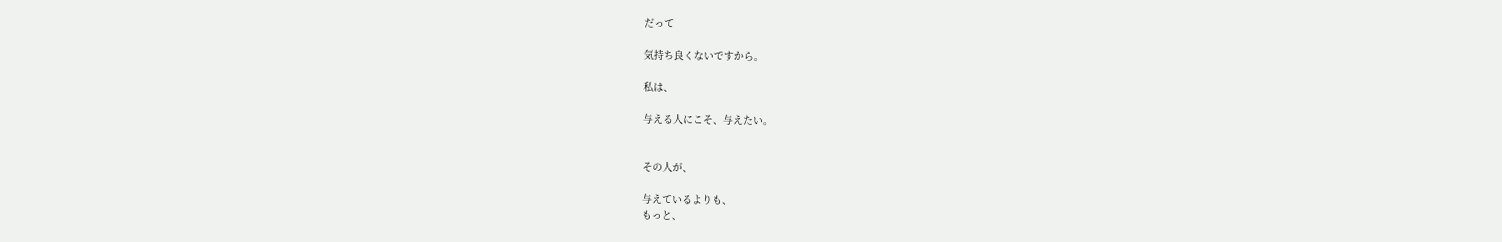だって

気持ち良くないですから。

私は、

与える人にこそ、与えたい。


その人が、

与えているよりも、
もっと、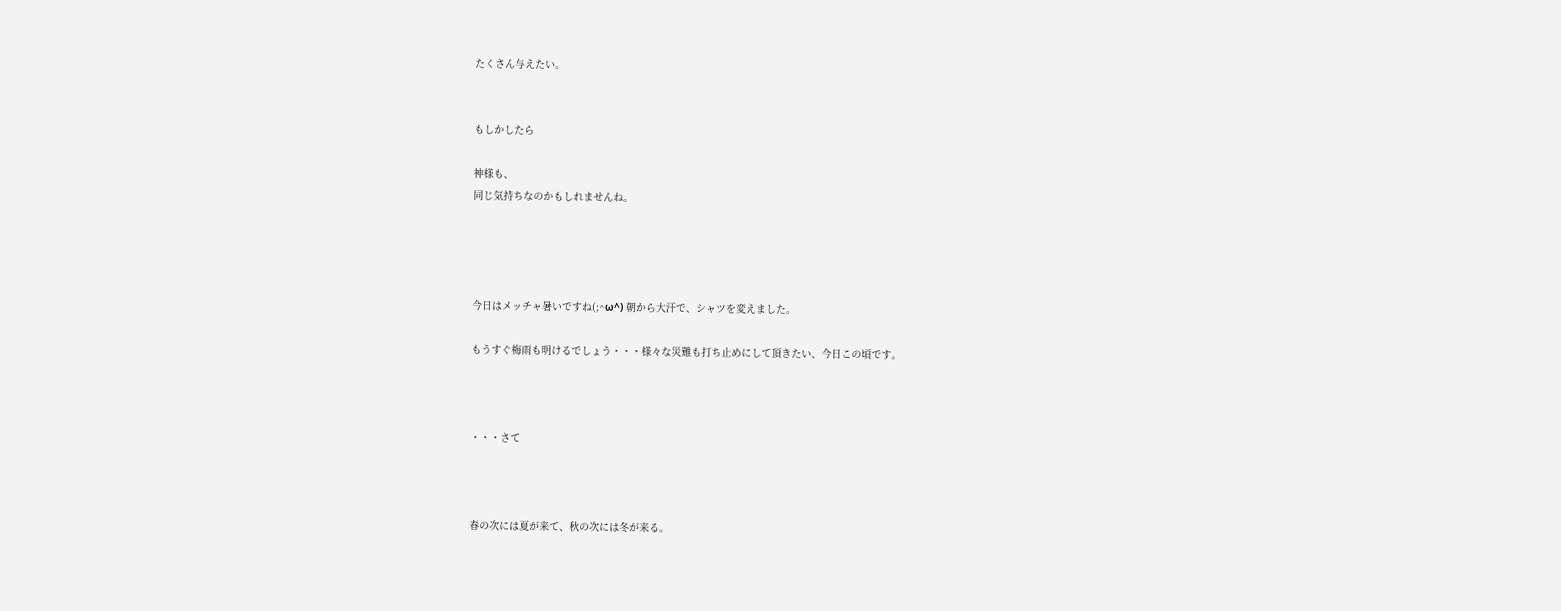たくさん与えたい。


もしかしたら

神様も、
同じ気持ちなのかもしれませんね。




今日はメッチャ暑いですね(;^ω^) 朝から大汗で、シャツを変えました。

もうすぐ梅雨も明けるでしょう・・・様々な災難も打ち止めにして頂きたい、今日この頃です。



・・・さて



春の次には夏が来て、秋の次には冬が来る。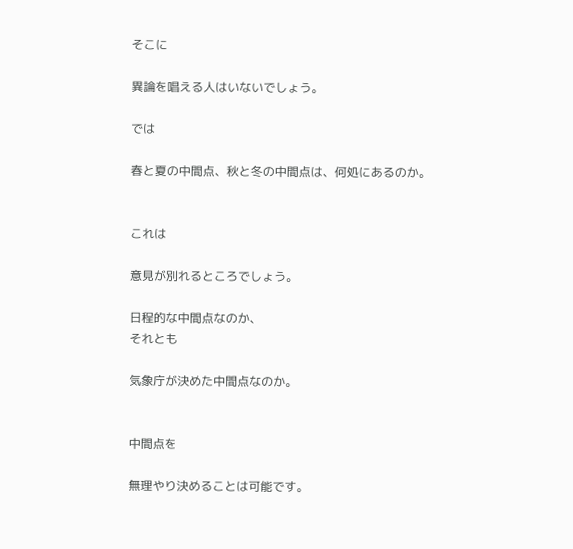そこに

異論を唱える人はいないでしょう。

では

春と夏の中間点、秋と冬の中間点は、何処にあるのか。


これは

意見が別れるところでしょう。

日程的な中間点なのか、
それとも

気象庁が決めた中間点なのか。


中間点を

無理やり決めることは可能です。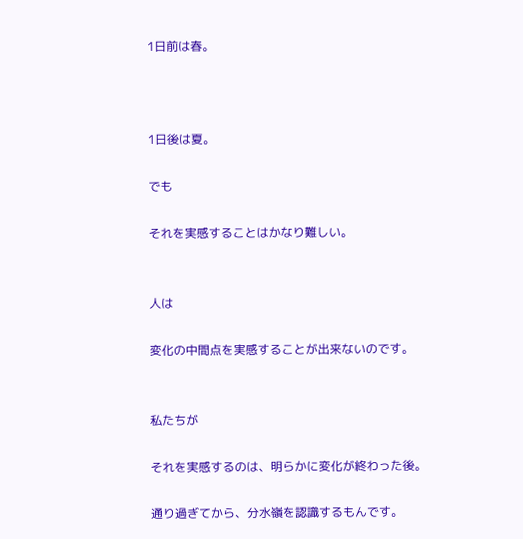1日前は春。



1日後は夏。

でも

それを実感することはかなり難しい。


人は

変化の中間点を実感することが出来ないのです。


私たちが

それを実感するのは、明らかに変化が終わった後。

通り過ぎてから、分水嶺を認識するもんです。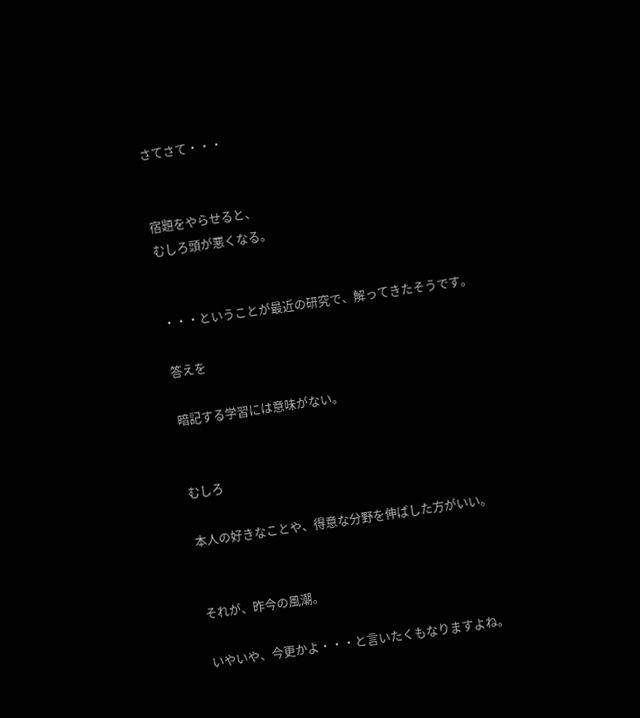さてさて・・・


宿題をやらせると、
むしろ頭が悪くなる。


・・・ということが最近の研究で、解ってきたそうです。

答えを

暗記する学習には意味がない。


むしろ

本人の好きなことや、得意な分野を伸ばした方がいい。


それが、昨今の風潮。

いやいや、今更かよ・・・と言いたくもなりますよね。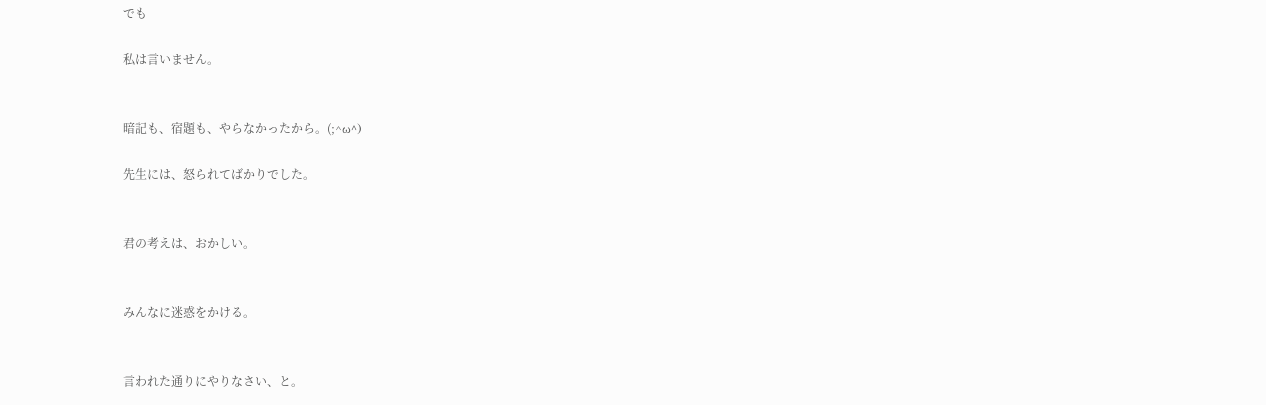でも

私は言いません。


暗記も、宿題も、やらなかったから。(;^ω^)

先生には、怒られてばかりでした。


君の考えは、おかしい。


みんなに迷惑をかける。


言われた通りにやりなさい、と。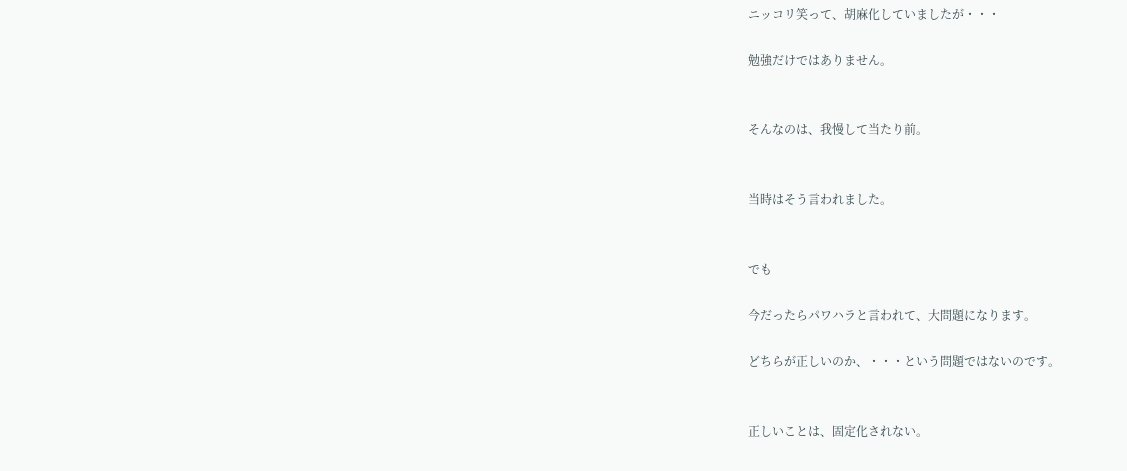ニッコリ笑って、胡麻化していましたが・・・

勉強だけではありません。


そんなのは、我慢して当たり前。


当時はそう言われました。


でも

今だったらパワハラと言われて、大問題になります。

どちらが正しいのか、・・・という問題ではないのです。


正しいことは、固定化されない。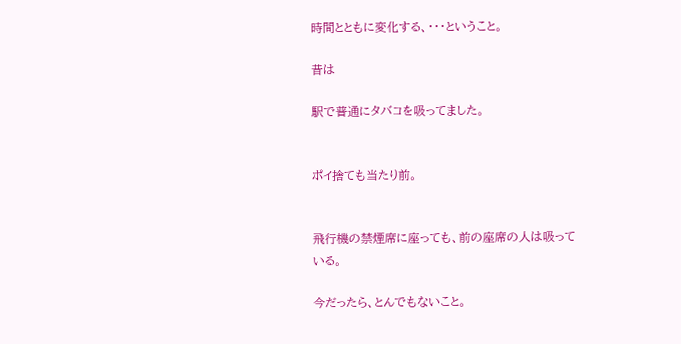時間とともに変化する、・・・ということ。

昔は

駅で普通にタバコを吸ってました。


ポイ捨ても当たり前。


飛行機の禁煙席に座っても、前の座席の人は吸っている。

今だったら、とんでもないこと。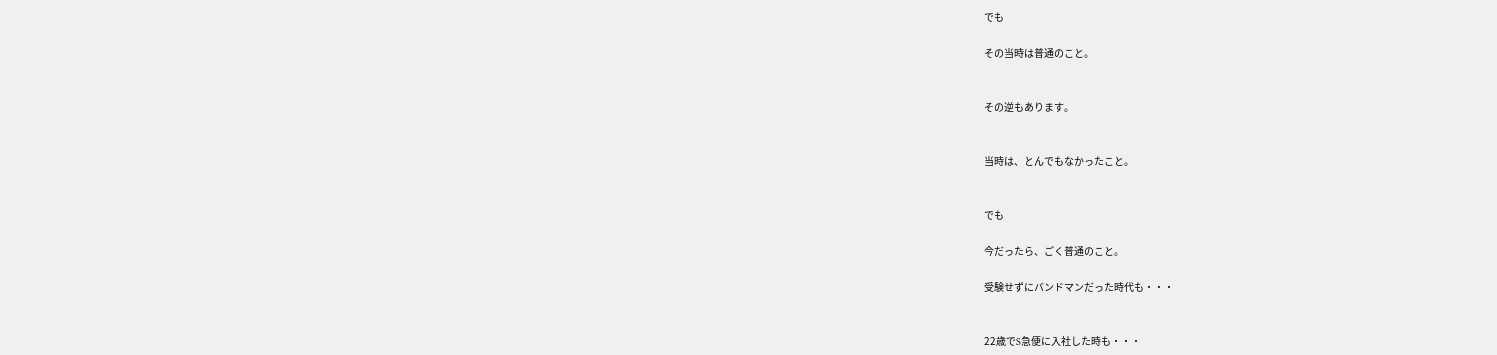でも

その当時は普通のこと。


その逆もあります。


当時は、とんでもなかったこと。


でも

今だったら、ごく普通のこと。

受験せずにバンドマンだった時代も・・・


22歳でS急便に入社した時も・・・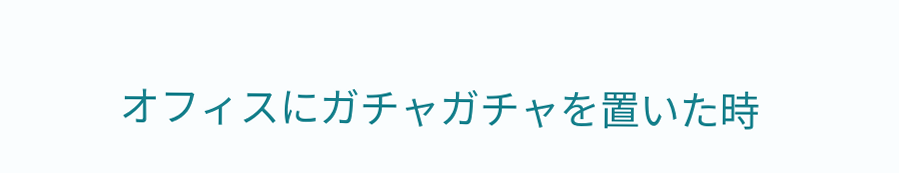オフィスにガチャガチャを置いた時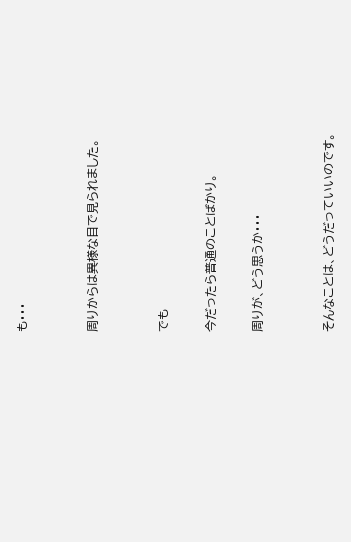も・・・


周りからは異様な目で見られました。


でも

今だったら普通のことばかり。

周りが、どう思うか・・・


そんなことは、どうだっていいのです。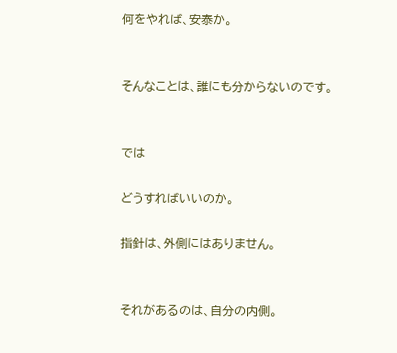何をやれば、安泰か。


そんなことは、誰にも分からないのです。


では

どうすればいいのか。

指針は、外側にはありません。


それがあるのは、自分の内側。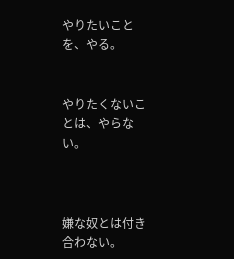やりたいことを、やる。


やりたくないことは、やらない。



嫌な奴とは付き合わない。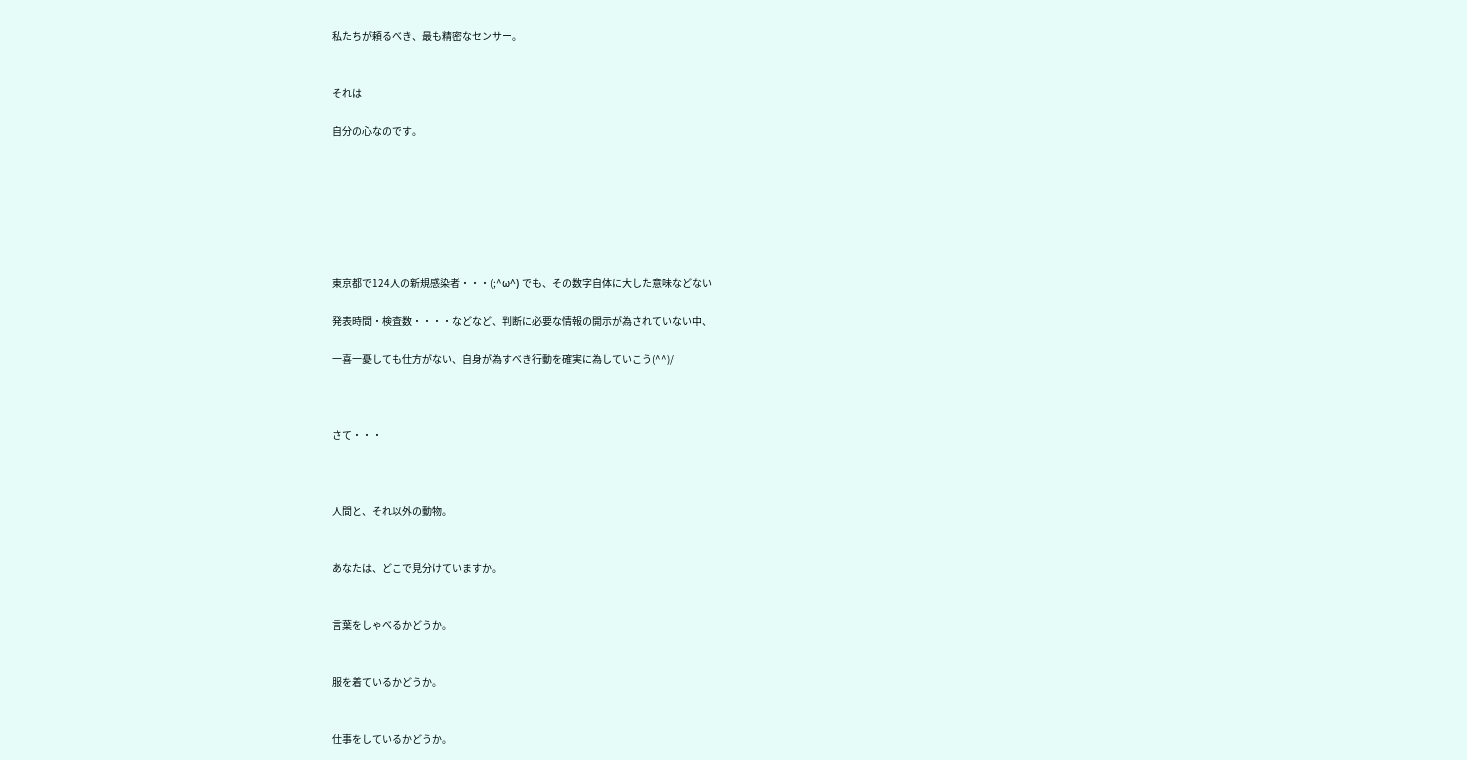私たちが頼るべき、最も精密なセンサー。


それは

自分の心なのです。







東京都で124人の新規感染者・・・(;^ω^) でも、その数字自体に大した意味などない

発表時間・検査数・・・・などなど、判断に必要な情報の開示が為されていない中、

一喜一憂しても仕方がない、自身が為すべき行動を確実に為していこう(^^)/



さて・・・



人間と、それ以外の動物。


あなたは、どこで見分けていますか。


言葉をしゃべるかどうか。


服を着ているかどうか。


仕事をしているかどうか。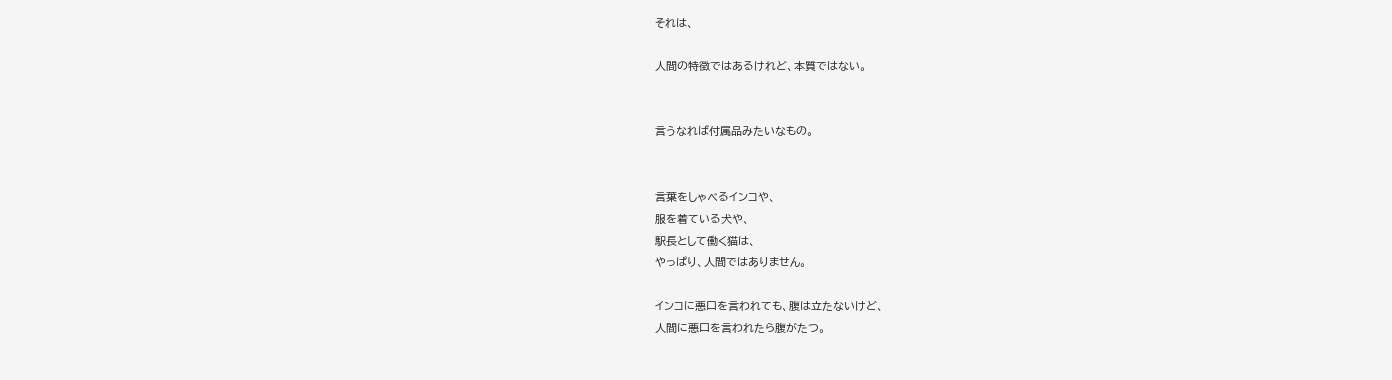それは、

人間の特徴ではあるけれど、本質ではない。


言うなれば付属品みたいなもの。


言葉をしゃべるインコや、
服を着ている犬や、
駅長として働く猫は、
やっぱり、人間ではありません。

インコに悪口を言われても、腹は立たないけど、
人間に悪口を言われたら腹がたつ。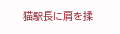猫駅長に肩を揉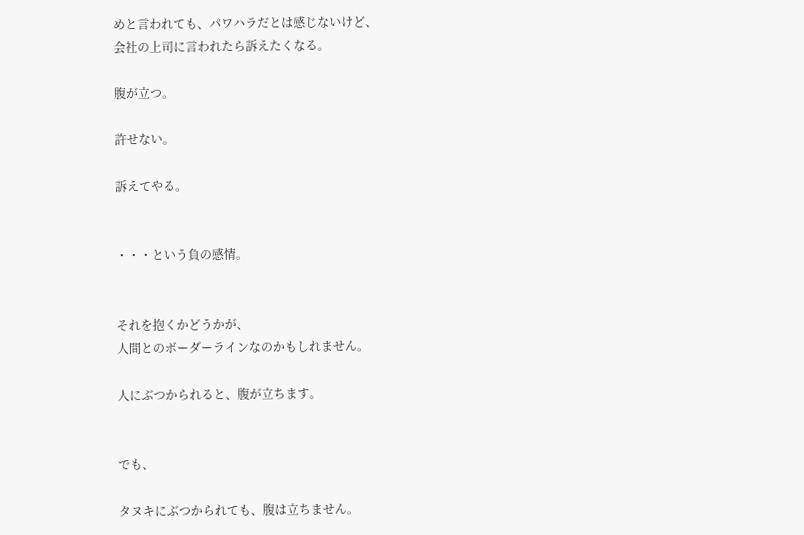めと言われても、パワハラだとは感じないけど、
会社の上司に言われたら訴えたくなる。

腹が立つ。

許せない。

訴えてやる。


・・・という負の感情。


それを抱くかどうかが、
人間とのボーダーラインなのかもしれません。

人にぶつかられると、腹が立ちます。


でも、

タヌキにぶつかられても、腹は立ちません。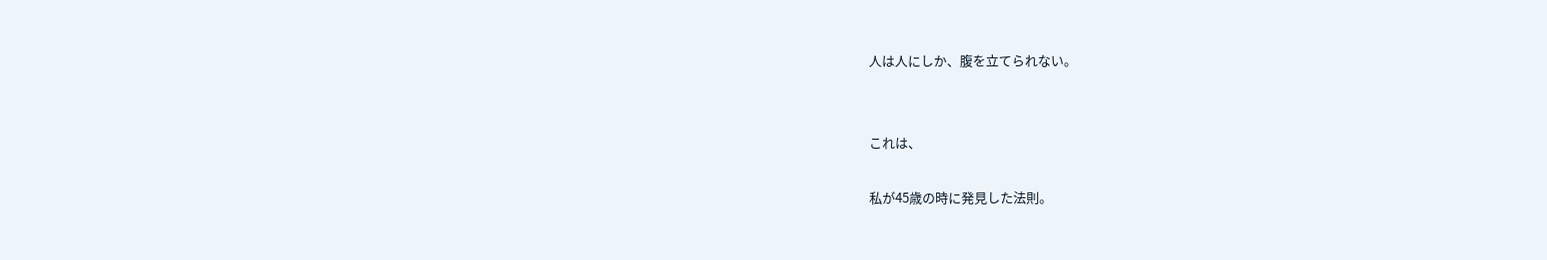人は人にしか、腹を立てられない。


これは、

私が45歳の時に発見した法則。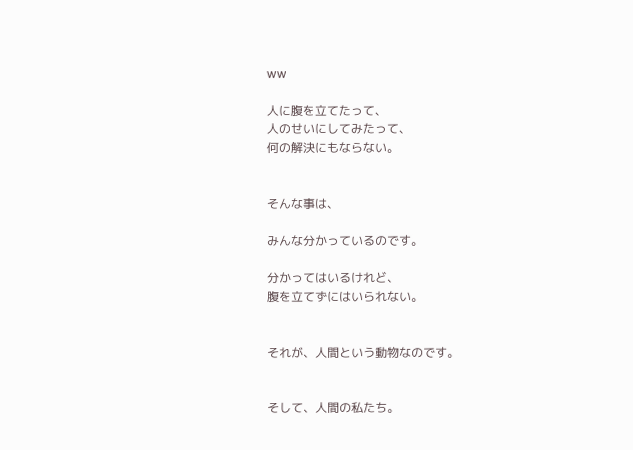ww

人に腹を立てたって、
人のせいにしてみたって、
何の解決にもならない。


そんな事は、

みんな分かっているのです。

分かってはいるけれど、
腹を立てずにはいられない。


それが、人間という動物なのです。


そして、人間の私たち。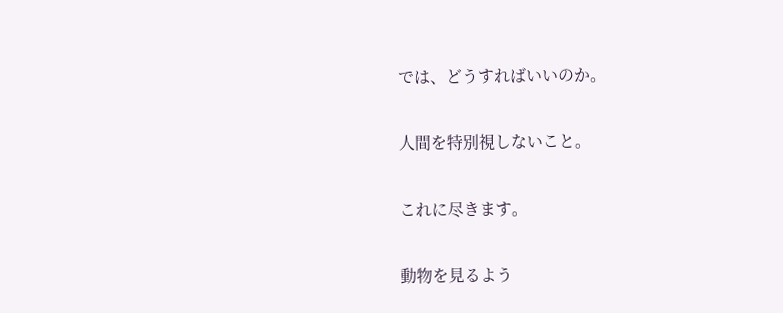では、どうすればいいのか。


人間を特別視しないこと。


これに尽きます。


動物を見るよう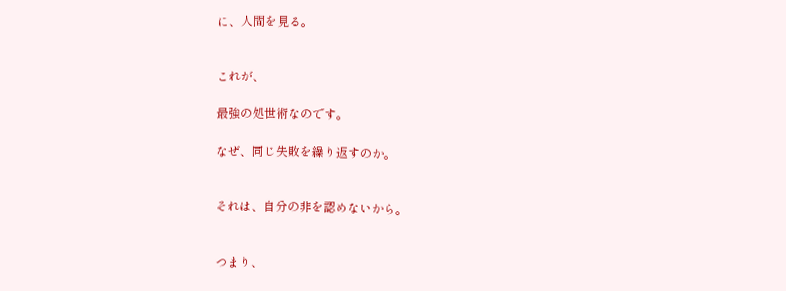に、人間を見る。


これが、

最強の処世術なのです。

なぜ、同じ失敗を繰り返すのか。


それは、自分の非を認めないから。


つまり、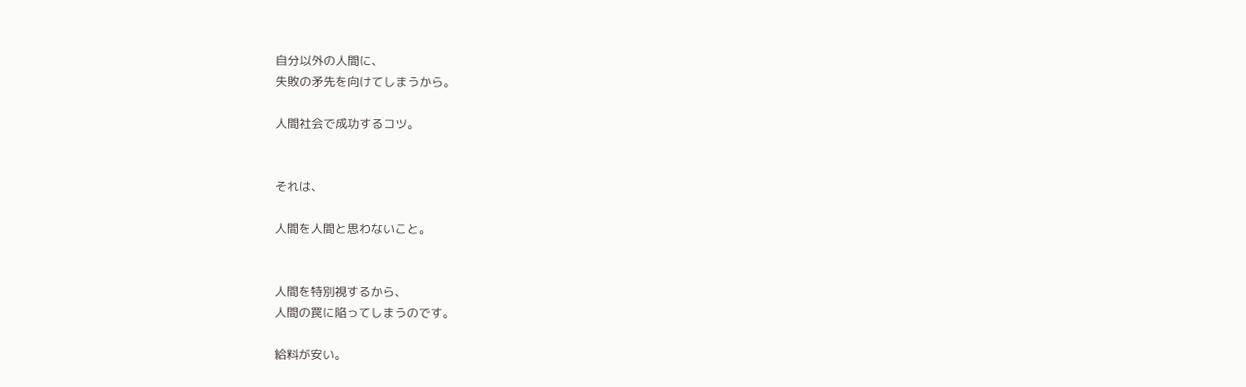自分以外の人間に、
失敗の矛先を向けてしまうから。

人間社会で成功するコツ。


それは、

人間を人間と思わないこと。


人間を特別視するから、
人間の罠に陥ってしまうのです。

給料が安い。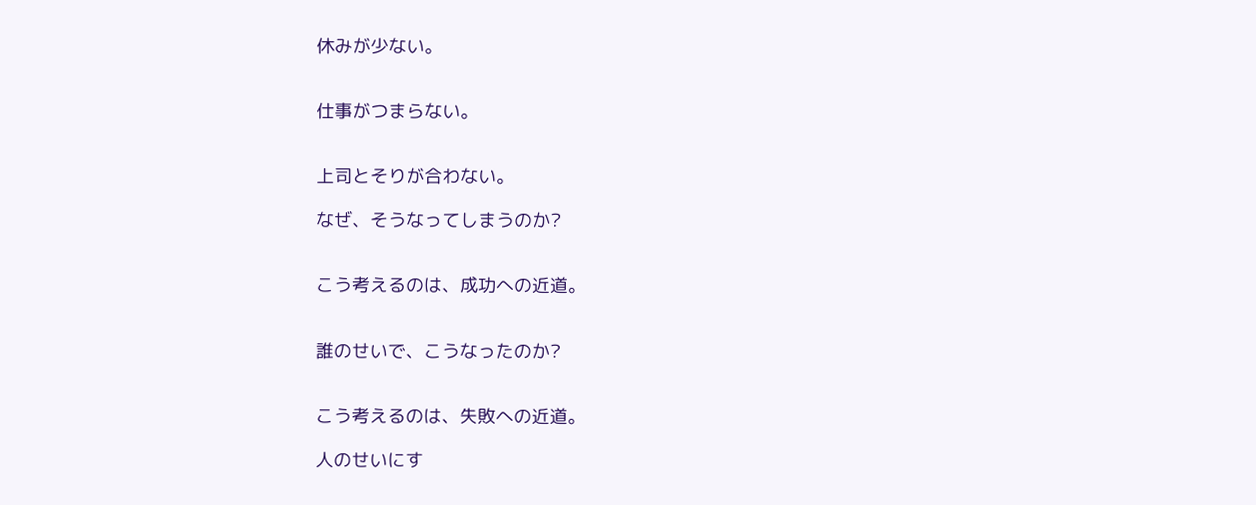休みが少ない。


仕事がつまらない。


上司とそりが合わない。

なぜ、そうなってしまうのか?


こう考えるのは、成功への近道。


誰のせいで、こうなったのか?


こう考えるのは、失敗への近道。

人のせいにす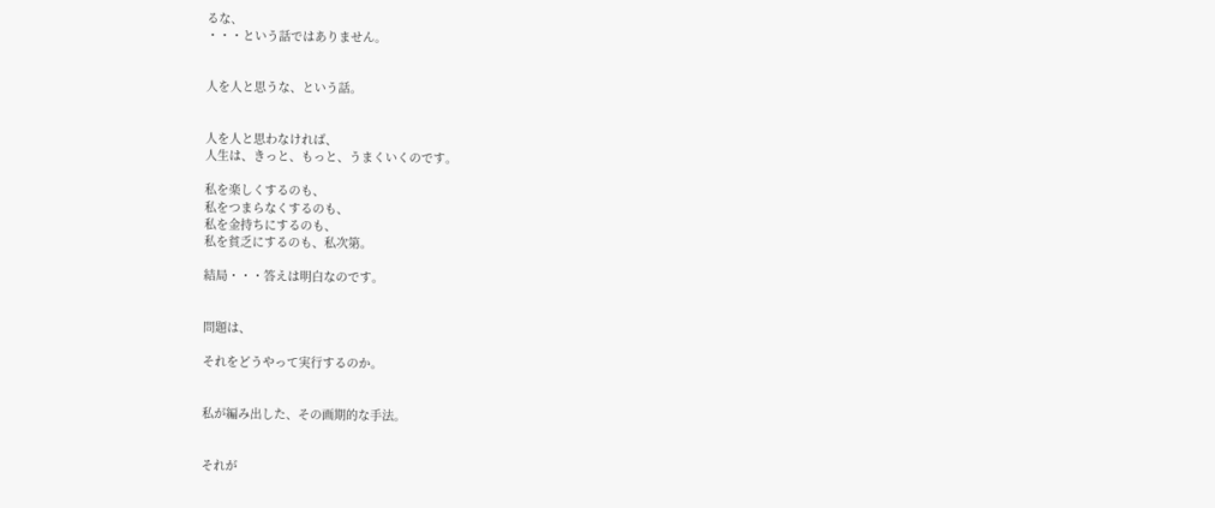るな、
・・・という話ではありません。


人を人と思うな、という話。


人を人と思わなければ、
人生は、きっと、もっと、うまくいくのです。

私を楽しくするのも、
私をつまらなくするのも、
私を金持ちにするのも、
私を貧乏にするのも、私次第。

結局・・・答えは明白なのです。


問題は、

それをどうやって実行するのか。


私が編み出した、その画期的な手法。


それが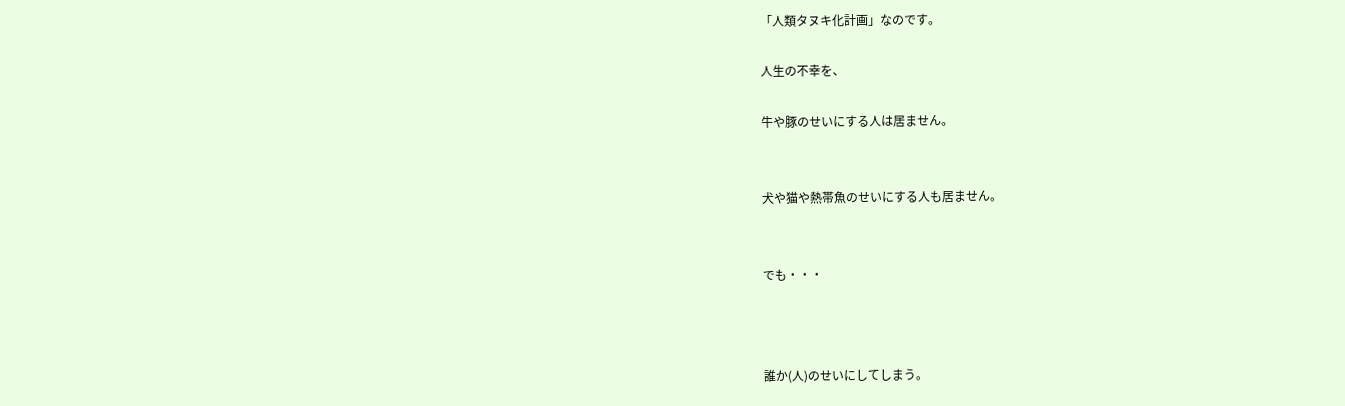「人類タヌキ化計画」なのです。

人生の不幸を、

牛や豚のせいにする人は居ません。


犬や猫や熱帯魚のせいにする人も居ません。


でも・・・



誰か(人)のせいにしてしまう。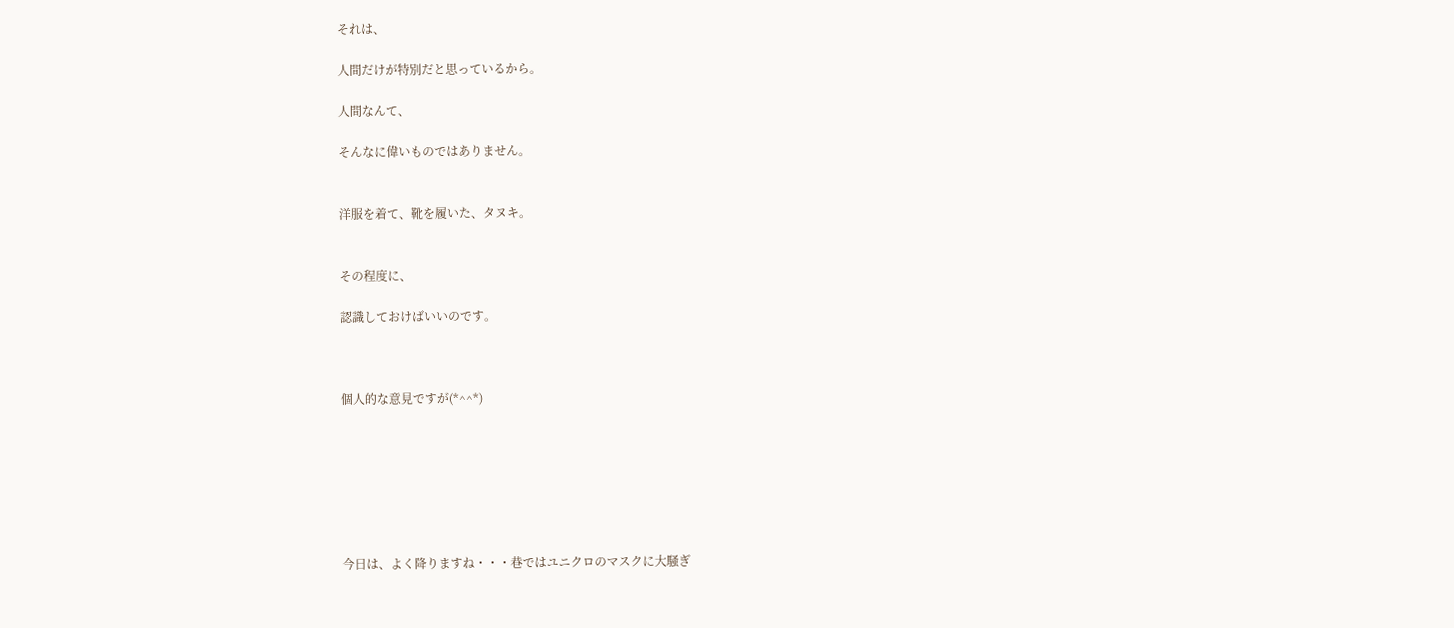それは、

人間だけが特別だと思っているから。

人間なんて、

そんなに偉いものではありません。


洋服を着て、靴を履いた、タヌキ。


その程度に、

認識しておけばいいのです。



個人的な意見ですが(*^^*)







今日は、よく降りますね・・・巷ではユニクロのマスクに大騒ぎ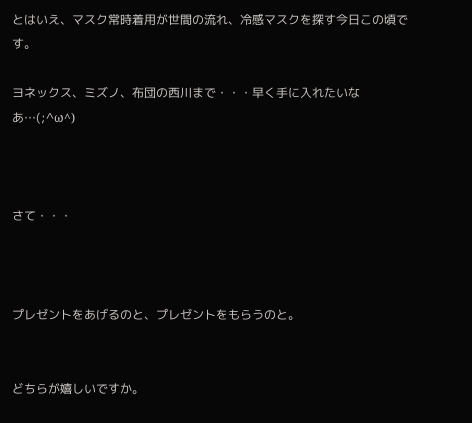とはいえ、マスク常時着用が世間の流れ、冷感マスクを探す今日この頃です。

ヨネックス、ミズノ、布団の西川まで・・・早く手に入れたいなあ…(;^ω^)



さて・・・



プレゼントをあげるのと、プレゼントをもらうのと。


どちらが嬉しいですか。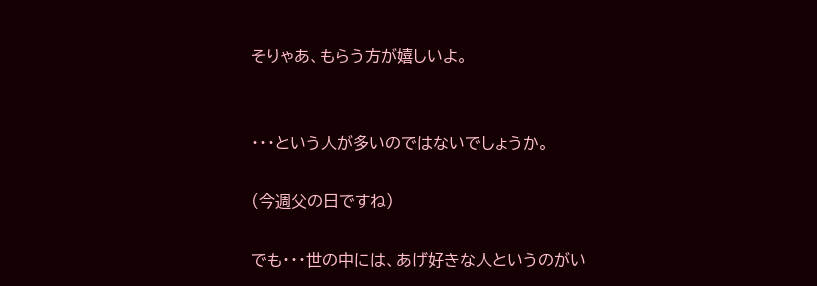そりゃあ、もらう方が嬉しいよ。


・・・という人が多いのではないでしょうか。

(今週父の日ですね)

でも・・・世の中には、あげ好きな人というのがい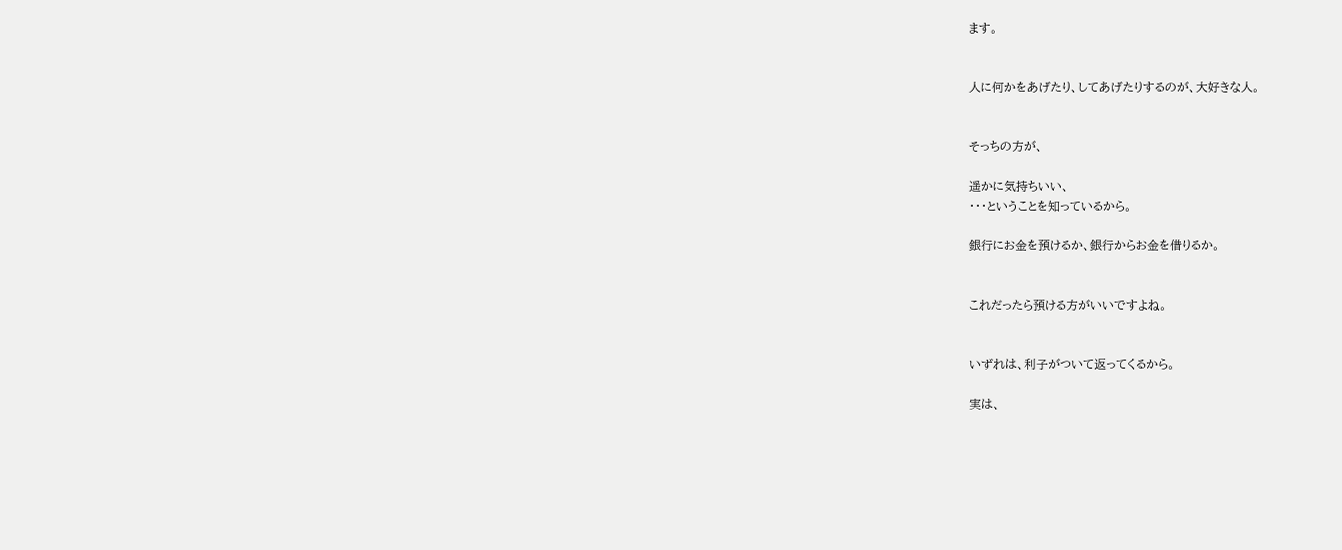ます。


人に何かをあげたり、してあげたりするのが、大好きな人。


そっちの方が、

遥かに気持ちいい、
・・・ということを知っているから。

銀行にお金を預けるか、銀行からお金を借りるか。


これだったら預ける方がいいですよね。


いずれは、利子がついて返ってくるから。

実は、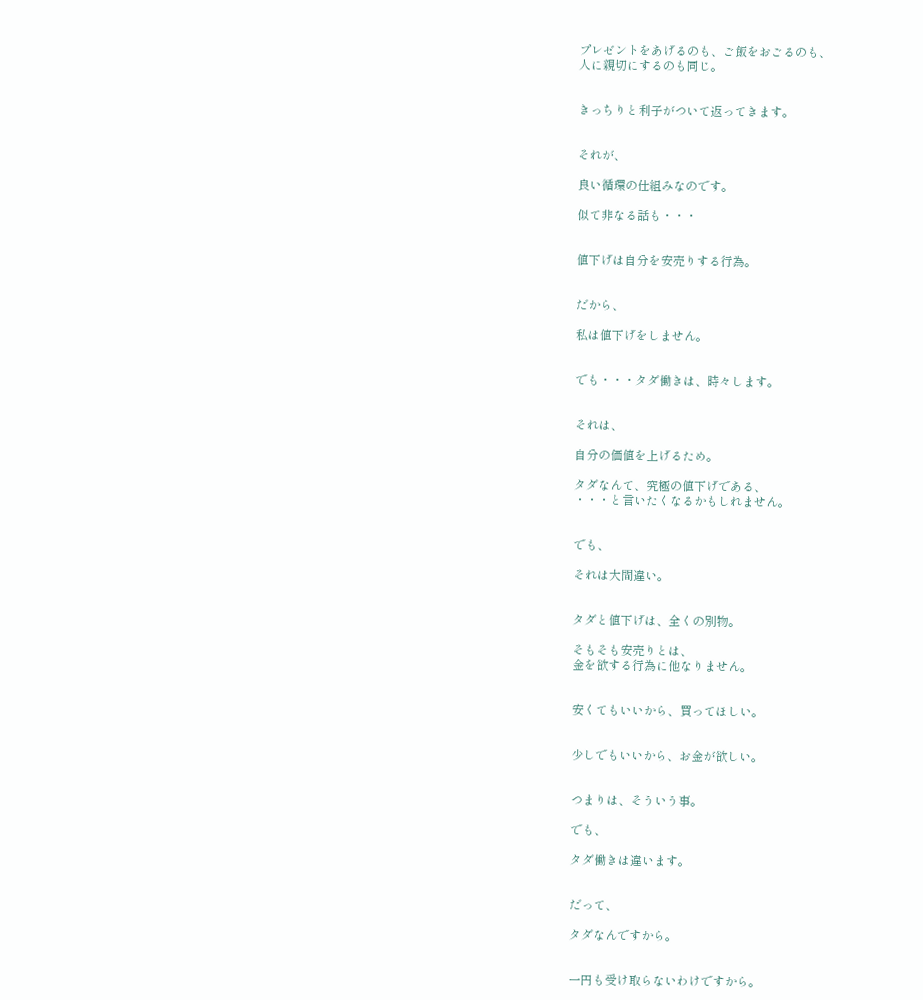プレゼントをあげるのも、ご飯をおごるのも、
人に親切にするのも同じ。


きっちりと利子がついて返ってきます。


それが、

良い循環の仕組みなのです。

似て非なる話も・・・


値下げは自分を安売りする行為。


だから、

私は値下げをしません。


でも・・・タダ働きは、時々します。


それは、

自分の価値を上げるため。

タダなんて、究極の値下げである、
・・・と言いたくなるかもしれません。


でも、

それは大間違い。


タダと値下げは、全くの別物。

そもそも安売りとは、
金を欲する行為に他なりません。


安くてもいいから、買ってほしい。


少しでもいいから、お金が欲しい。


つまりは、そういう事。

でも、

タダ働きは違います。


だって、

タダなんですから。


一円も受け取らないわけですから。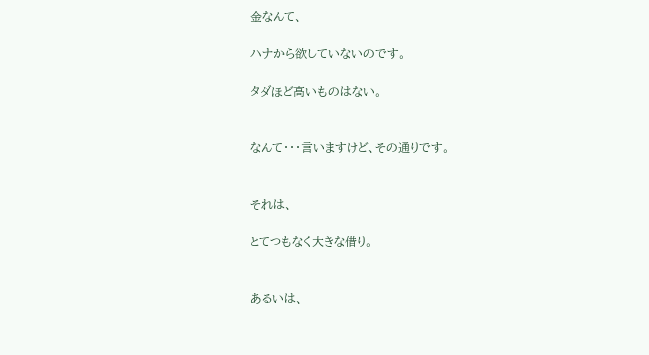金なんて、

ハナから欲していないのです。

タダほど高いものはない。


なんて・・・言いますけど、その通りです。


それは、

とてつもなく大きな借り。


あるいは、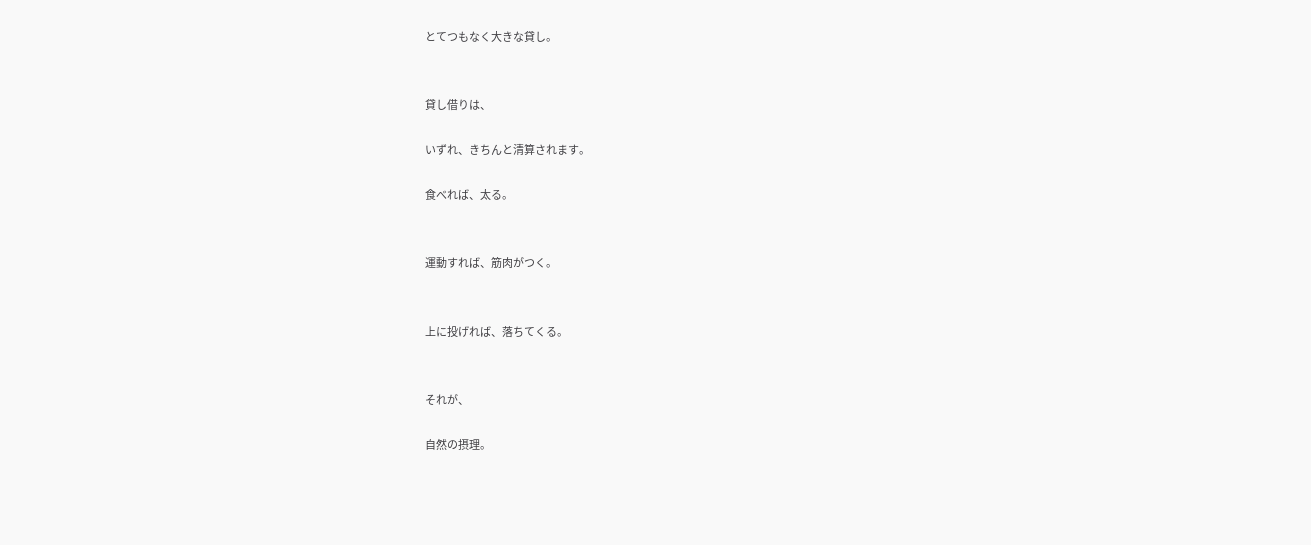とてつもなく大きな貸し。


貸し借りは、

いずれ、きちんと清算されます。

食べれば、太る。


運動すれば、筋肉がつく。


上に投げれば、落ちてくる。


それが、

自然の摂理。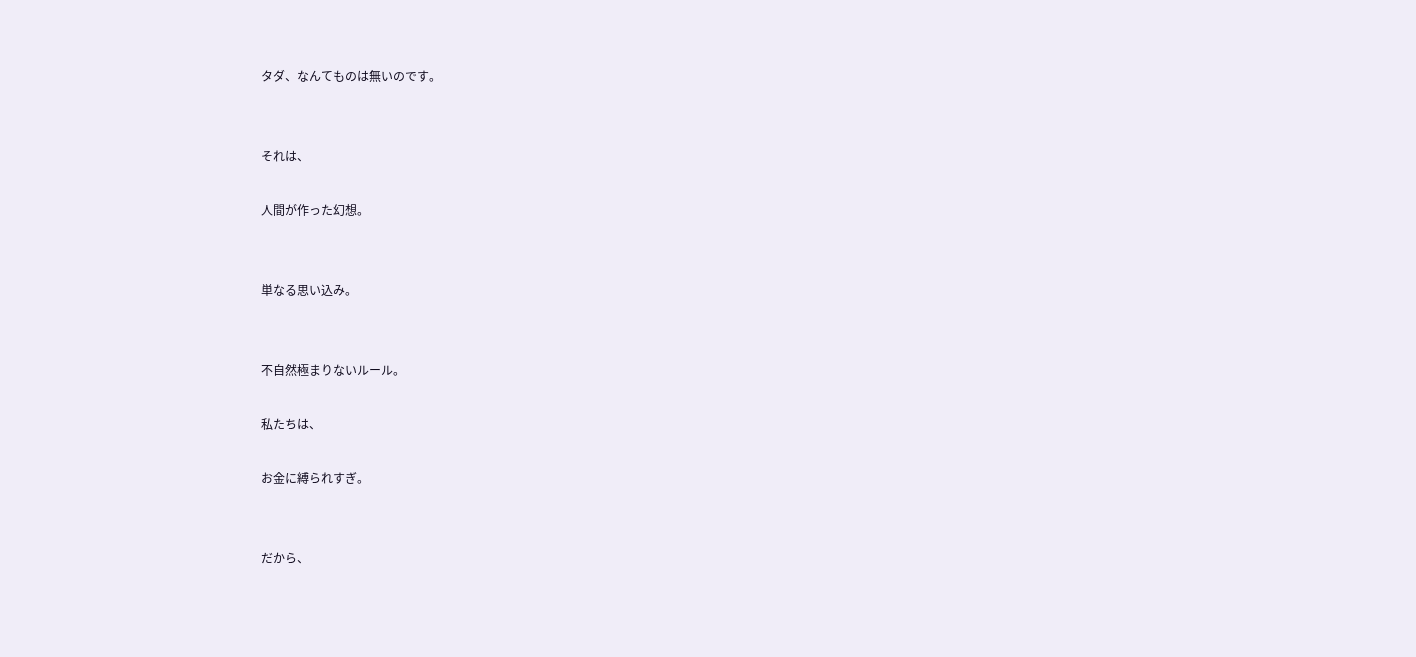タダ、なんてものは無いのです。


それは、

人間が作った幻想。


単なる思い込み。


不自然極まりないルール。

私たちは、

お金に縛られすぎ。


だから、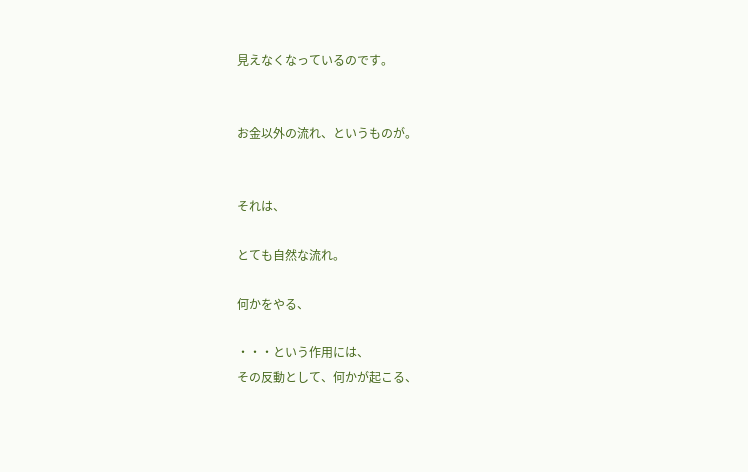見えなくなっているのです。


お金以外の流れ、というものが。


それは、

とても自然な流れ。

何かをやる、

・・・という作用には、
その反動として、何かが起こる、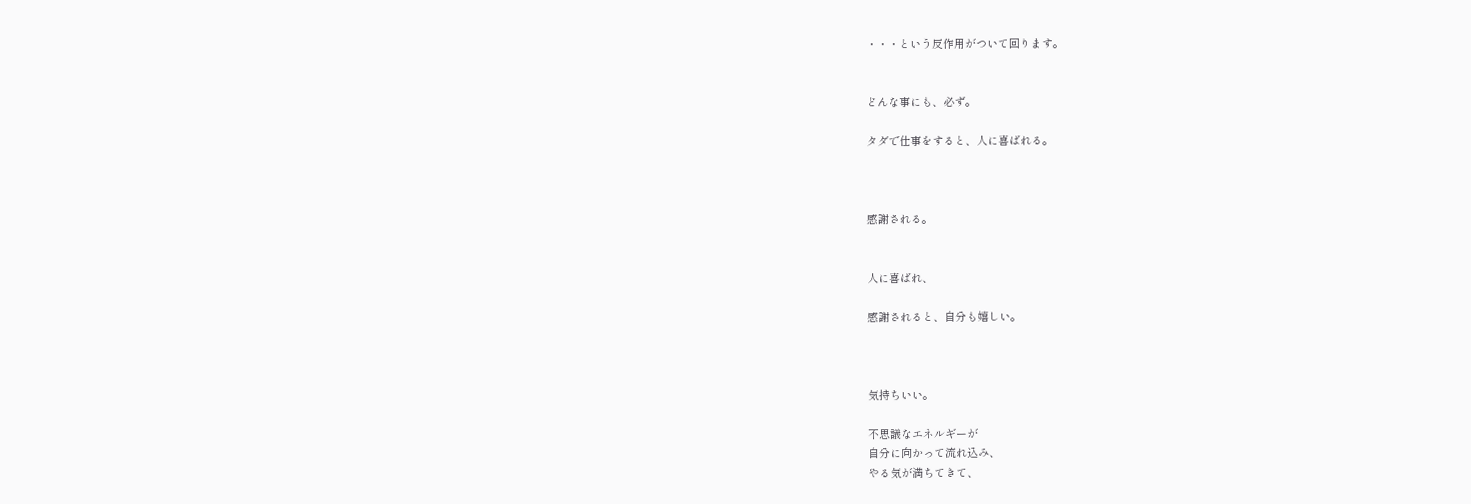・・・という反作用がついて回ります。


どんな事にも、必ず。

タダで仕事をすると、人に喜ばれる。



感謝される。


人に喜ばれ、

感謝されると、自分も嬉しい。



気持ちいい。

不思議なエネルギーが
自分に向かって流れ込み、
やる気が満ちてきて、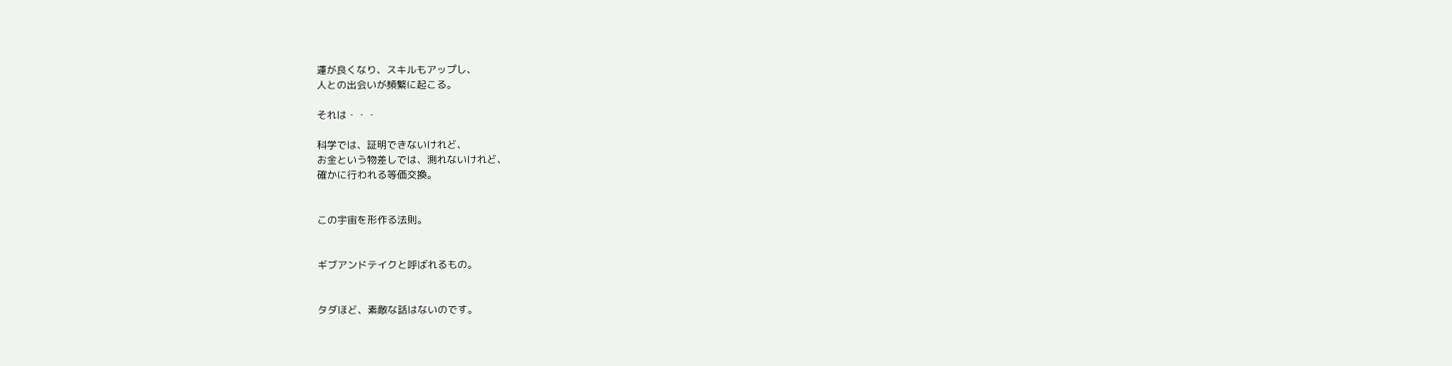運が良くなり、スキルもアップし、
人との出会いが頻繁に起こる。

それは・・・

科学では、証明できないけれど、
お金という物差しでは、測れないけれど、
確かに行われる等価交換。


この宇宙を形作る法則。


ギブアンドテイクと呼ばれるもの。


タダほど、素敵な話はないのです。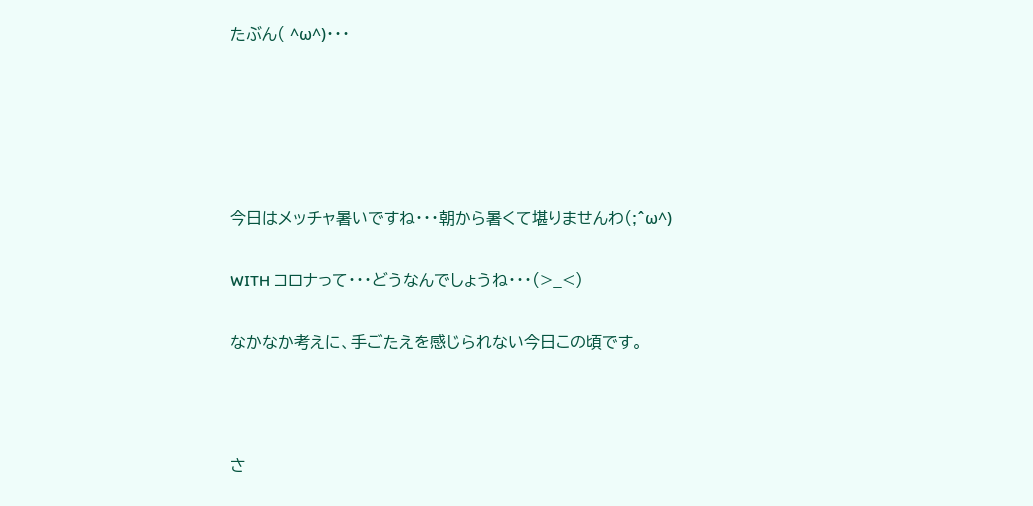たぶん( ^ω^)・・・





今日はメッチャ暑いですね・・・朝から暑くて堪りませんわ(;^ω^)

WITH コロナって・・・どうなんでしょうね・・・(>_<)

なかなか考えに、手ごたえを感じられない今日この頃です。



さ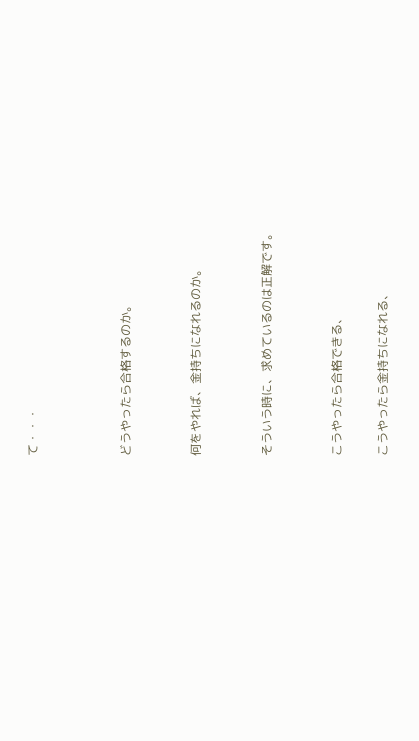て・・・



どうやったら合格するのか。


何をやれば、金持ちになれるのか。


そういう時に、求めているのは正解です。


こうやったら合格できる、

こうやったら金持ちになれる、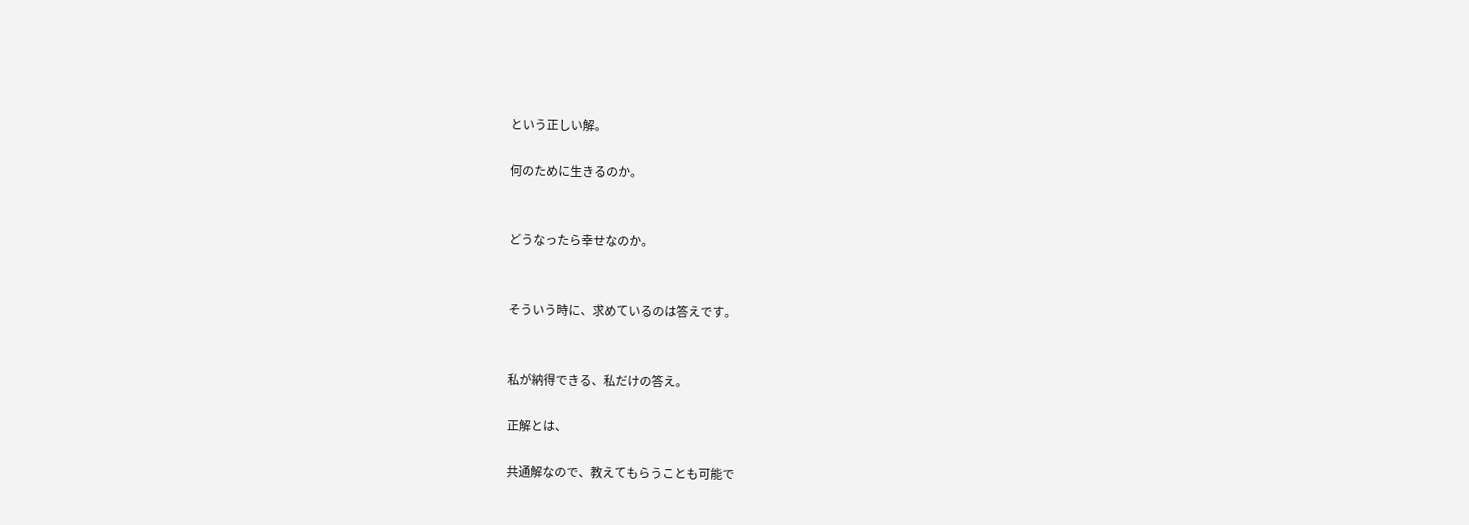という正しい解。

何のために生きるのか。


どうなったら幸せなのか。


そういう時に、求めているのは答えです。


私が納得できる、私だけの答え。

正解とは、

共通解なので、教えてもらうことも可能で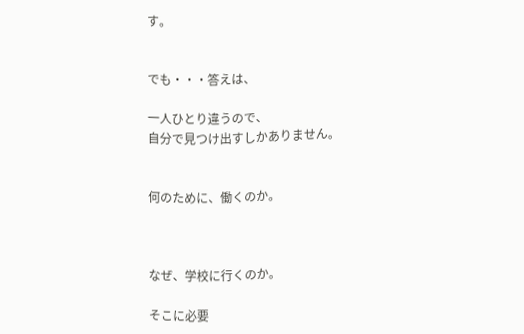す。


でも・・・答えは、

一人ひとり違うので、
自分で見つけ出すしかありません。


何のために、働くのか。



なぜ、学校に行くのか。

そこに必要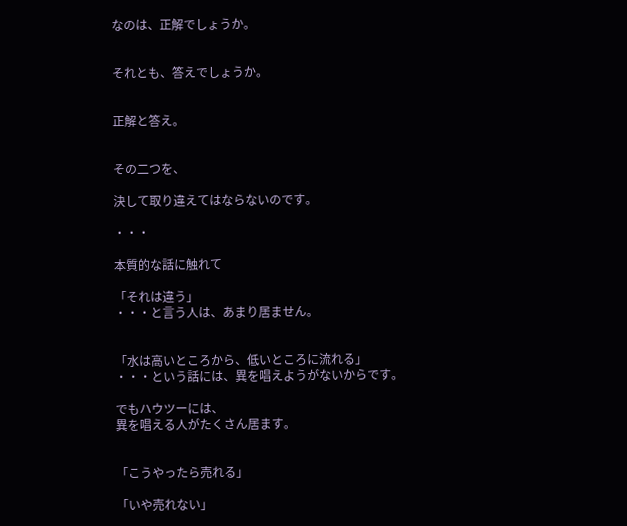なのは、正解でしょうか。


それとも、答えでしょうか。


正解と答え。


その二つを、

決して取り違えてはならないのです。

・・・

本質的な話に触れて

「それは違う」
・・・と言う人は、あまり居ません。


「水は高いところから、低いところに流れる」
・・・という話には、異を唱えようがないからです。

でもハウツーには、
異を唱える人がたくさん居ます。


「こうやったら売れる」

「いや売れない」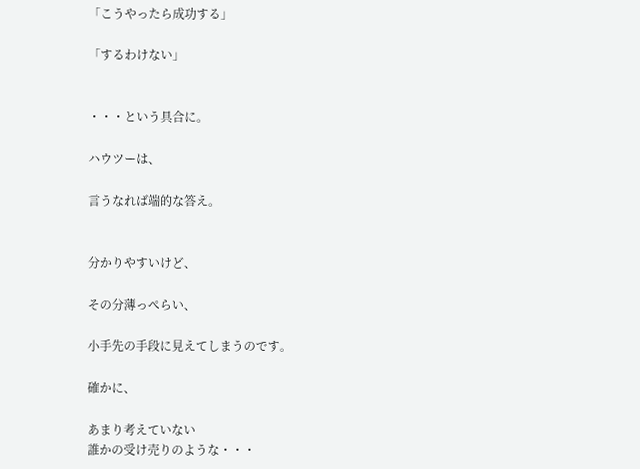「こうやったら成功する」

「するわけない」


・・・という具合に。

ハウツーは、

言うなれば端的な答え。


分かりやすいけど、

その分薄っぺらい、

小手先の手段に見えてしまうのです。

確かに、

あまり考えていない
誰かの受け売りのような・・・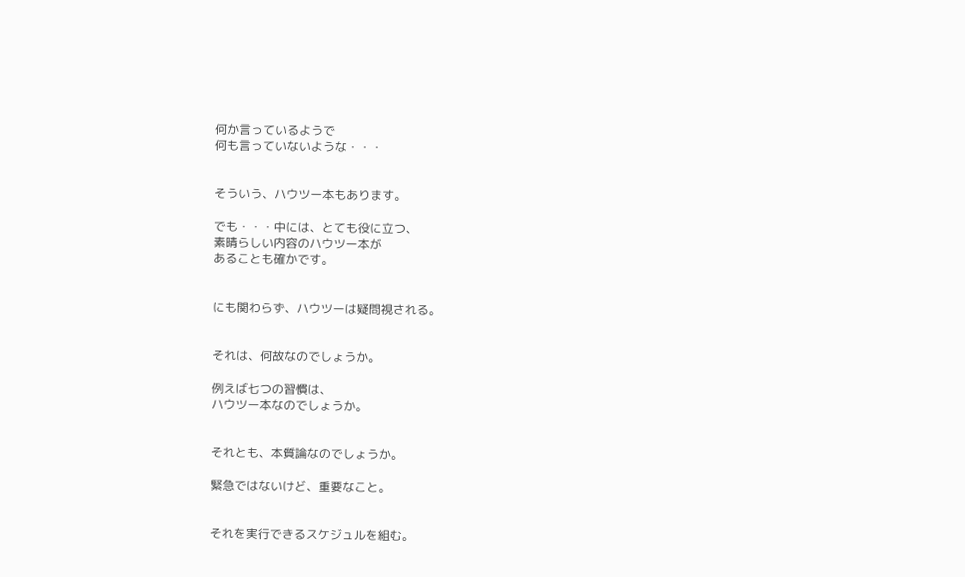何か言っているようで
何も言っていないような・・・


そういう、ハウツー本もあります。

でも・・・中には、とても役に立つ、
素晴らしい内容のハウツー本が
あることも確かです。


にも関わらず、ハウツーは疑問視される。


それは、何故なのでしょうか。

例えば七つの習慣は、
ハウツー本なのでしょうか。


それとも、本質論なのでしょうか。

緊急ではないけど、重要なこと。


それを実行できるスケジュルを組む。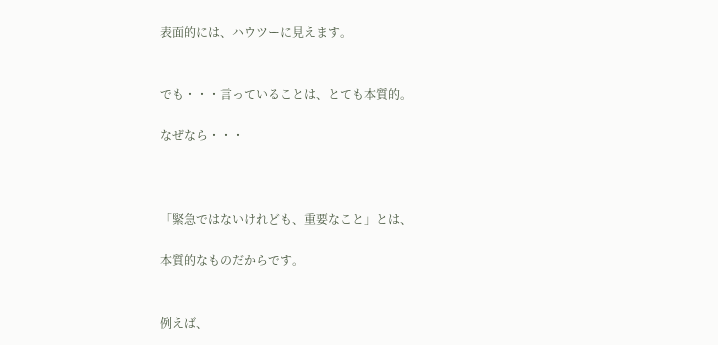表面的には、ハウツーに見えます。


でも・・・言っていることは、とても本質的。

なぜなら・・・



「緊急ではないけれども、重要なこと」とは、

本質的なものだからです。


例えば、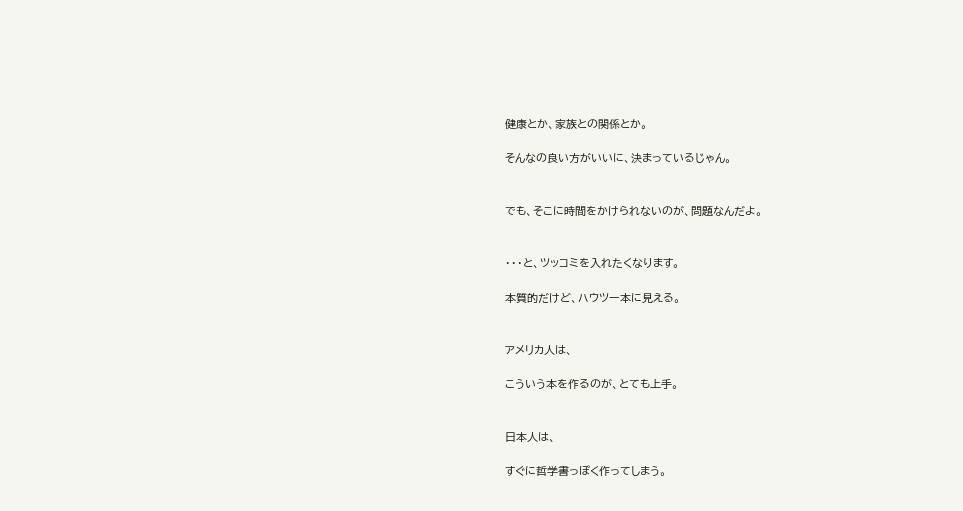健康とか、家族との関係とか。

そんなの良い方がいいに、決まっているじゃん。


でも、そこに時間をかけられないのが、問題なんだよ。


・・・と、ツッコミを入れたくなります。

本質的だけど、ハウツー本に見える。


アメリカ人は、

こういう本を作るのが、とても上手。


日本人は、

すぐに哲学書っぽく作ってしまう。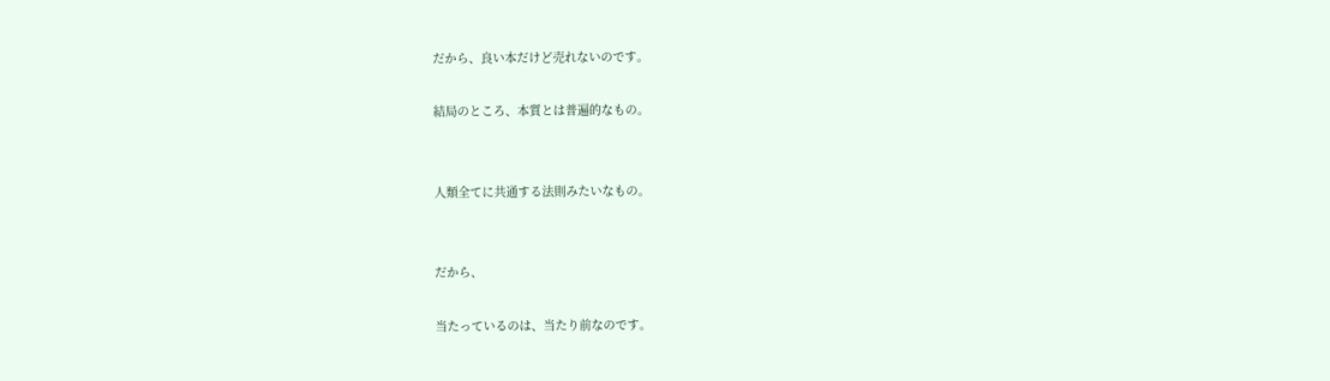だから、良い本だけど売れないのです。

結局のところ、本質とは普遍的なもの。


人類全てに共通する法則みたいなもの。


だから、

当たっているのは、当たり前なのです。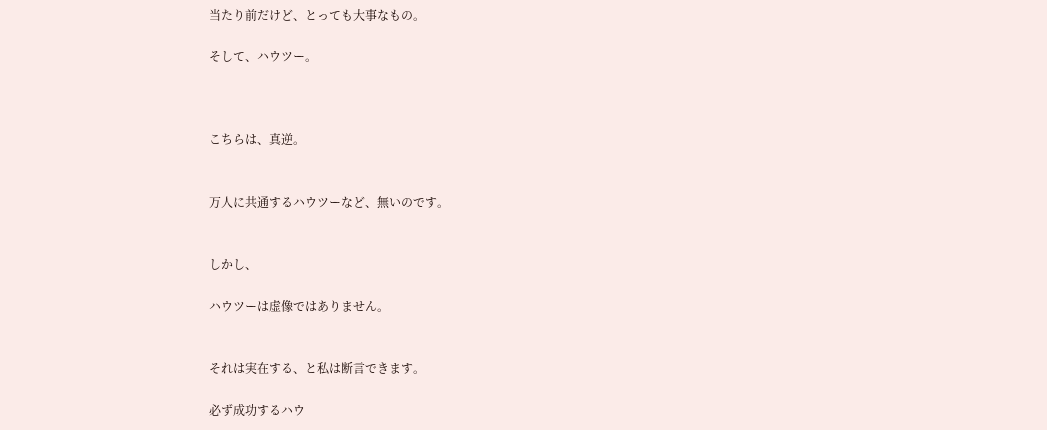当たり前だけど、とっても大事なもの。

そして、ハウツー。



こちらは、真逆。


万人に共通するハウツーなど、無いのです。


しかし、

ハウツーは虚像ではありません。


それは実在する、と私は断言できます。

必ず成功するハウ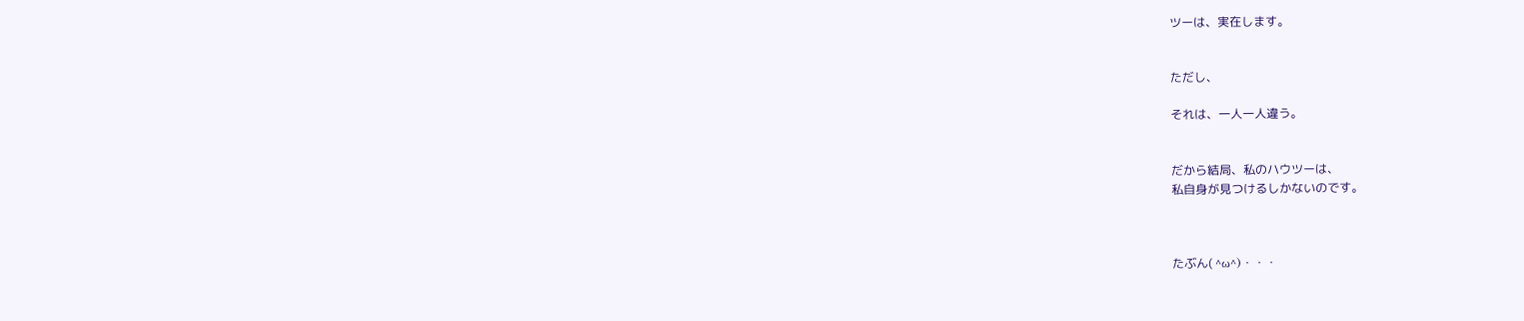ツーは、実在します。


ただし、

それは、一人一人違う。


だから結局、私のハウツーは、
私自身が見つけるしかないのです。



たぶん( ^ω^)・・・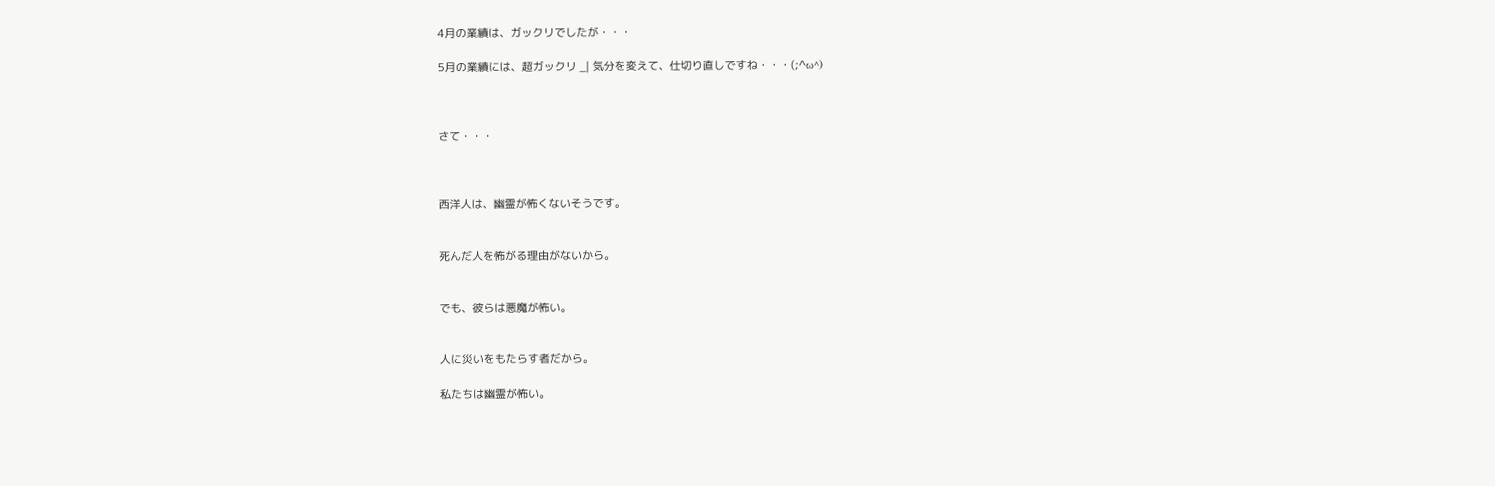4月の業績は、ガックリでしたが・・・

5月の業績には、超ガックリ _| 気分を変えて、仕切り直しですね・・・(;^ω^)



さて・・・



西洋人は、幽霊が怖くないそうです。


死んだ人を怖がる理由がないから。


でも、彼らは悪魔が怖い。


人に災いをもたらす者だから。

私たちは幽霊が怖い。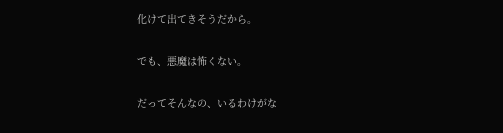化けて出てきそうだから。


でも、悪魔は怖くない。


だってそんなの、いるわけがな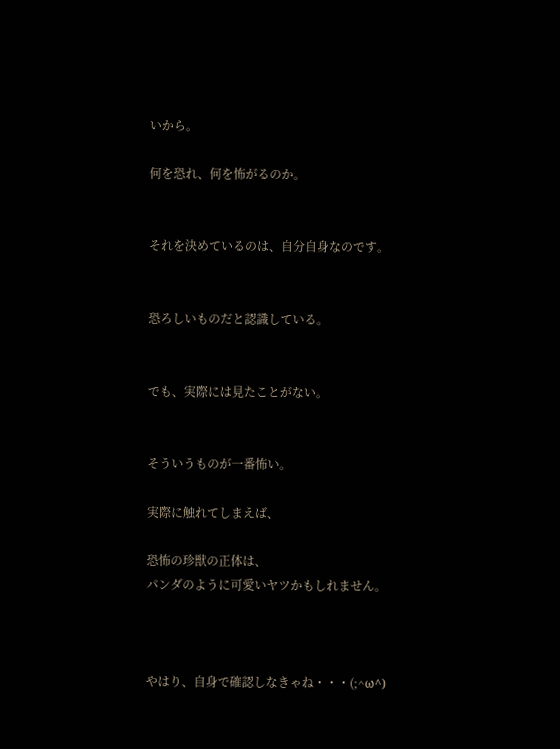いから。

何を恐れ、何を怖がるのか。


それを決めているのは、自分自身なのです。


恐ろしいものだと認識している。


でも、実際には見たことがない。


そういうものが一番怖い。

実際に触れてしまえば、

恐怖の珍獣の正体は、
パンダのように可愛いヤツかもしれません。



やはり、自身で確認しなきゃね・・・(;^ω^)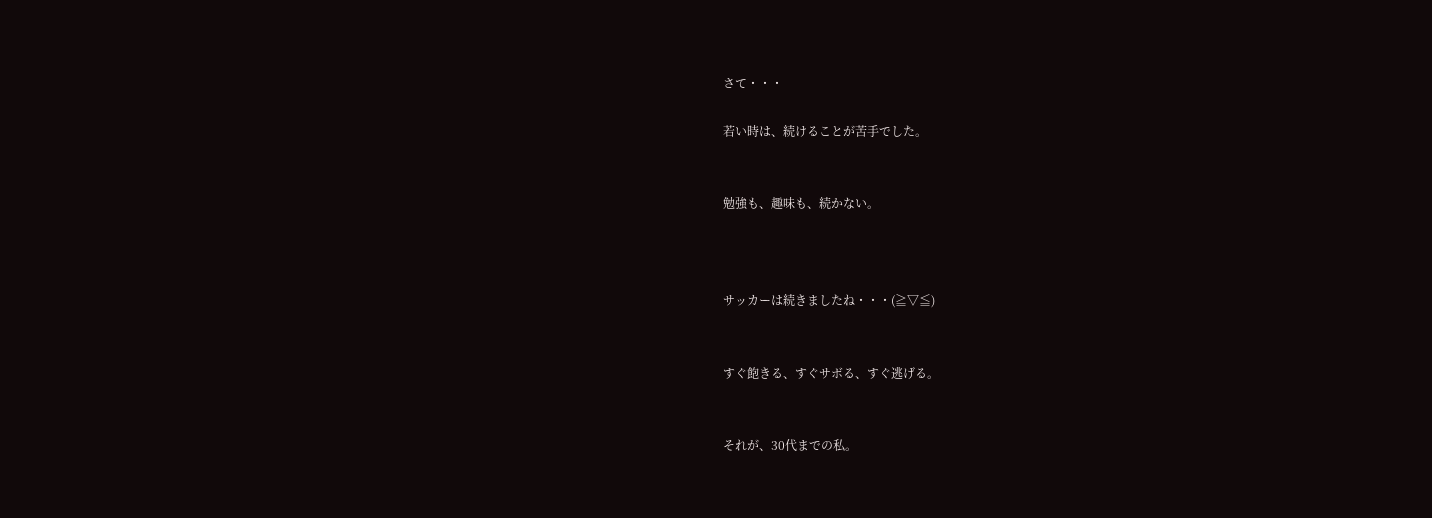さて・・・

若い時は、続けることが苦手でした。


勉強も、趣味も、続かない。



サッカーは続きましたね・・・(≧▽≦)


すぐ飽きる、すぐサボる、すぐ逃げる。


それが、30代までの私。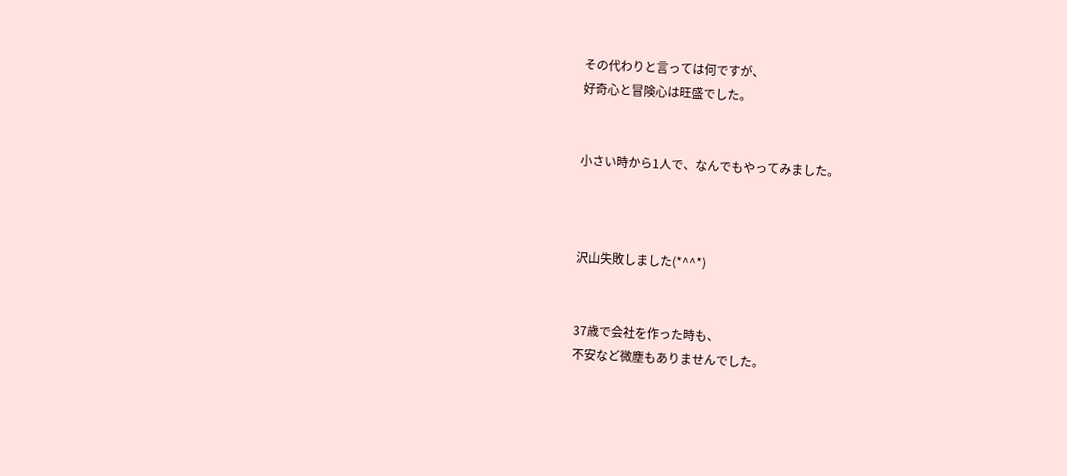その代わりと言っては何ですが、
好奇心と冒険心は旺盛でした。


小さい時から1人で、なんでもやってみました。



沢山失敗しました(*^^*)


37歳で会社を作った時も、
不安など微塵もありませんでした。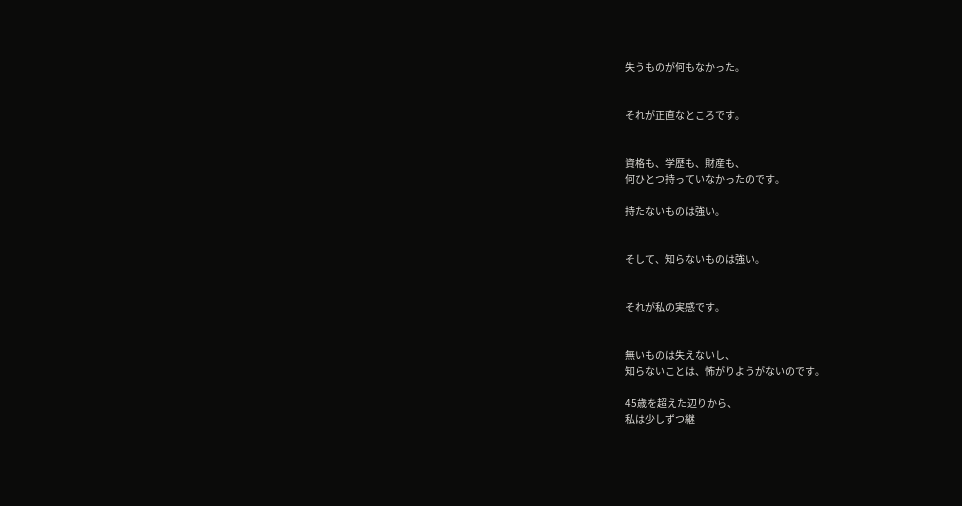失うものが何もなかった。


それが正直なところです。


資格も、学歴も、財産も、
何ひとつ持っていなかったのです。

持たないものは強い。


そして、知らないものは強い。


それが私の実感です。


無いものは失えないし、
知らないことは、怖がりようがないのです。

45歳を超えた辺りから、
私は少しずつ継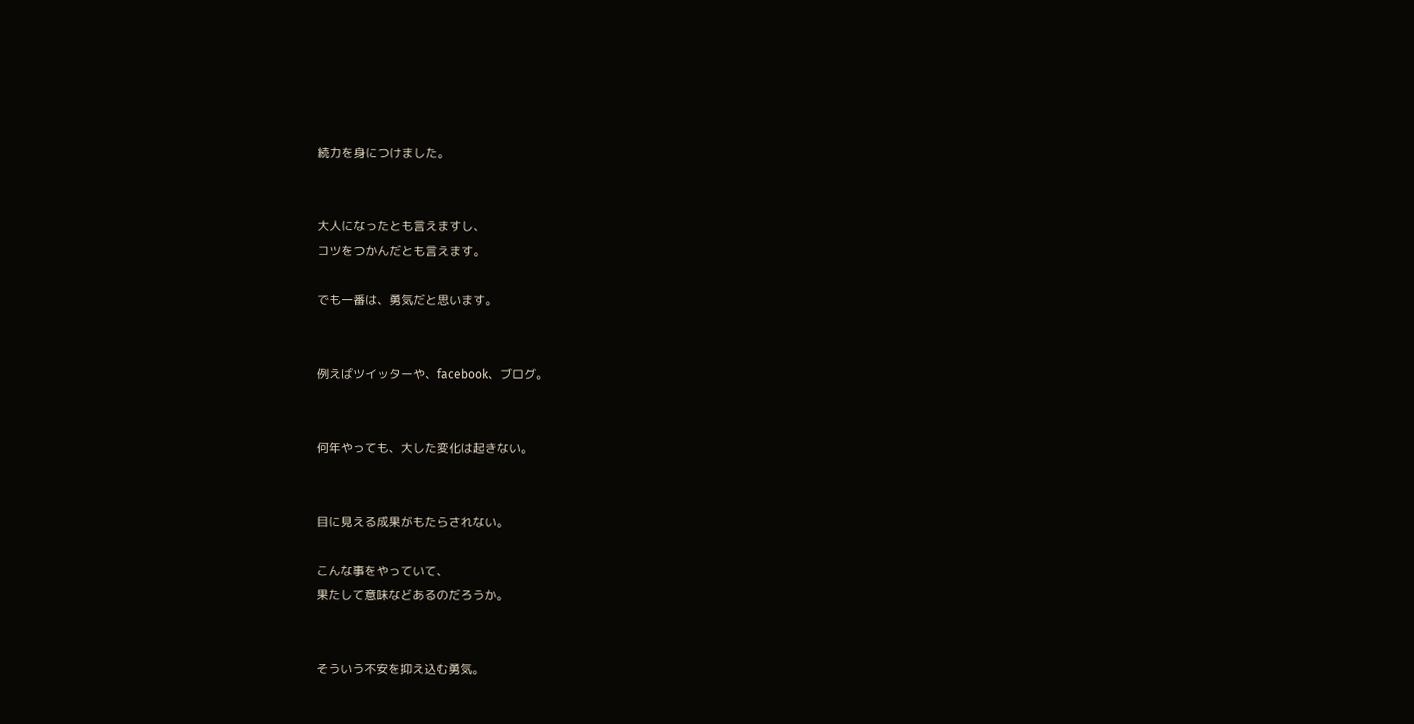続力を身につけました。


大人になったとも言えますし、
コツをつかんだとも言えます。

でも一番は、勇気だと思います。


例えばツイッターや、facebook、ブログ。


何年やっても、大した変化は起きない。


目に見える成果がもたらされない。

こんな事をやっていて、
果たして意味などあるのだろうか。


そういう不安を抑え込む勇気。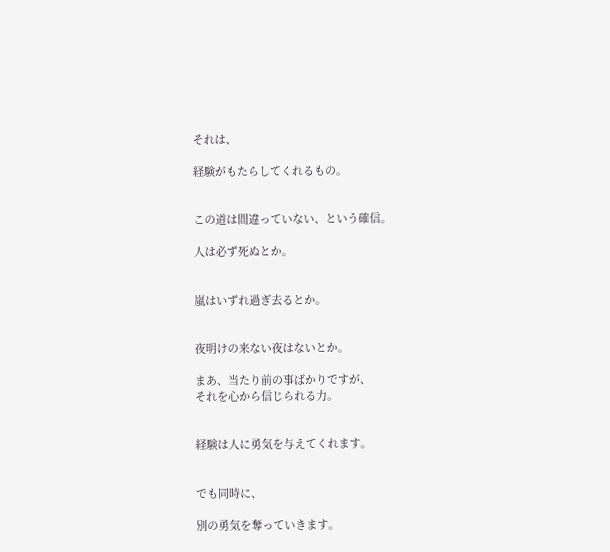それは、

経験がもたらしてくれるもの。


この道は間違っていない、という確信。

人は必ず死ぬとか。


嵐はいずれ過ぎ去るとか。


夜明けの来ない夜はないとか。

まあ、当たり前の事ばかりですが、
それを心から信じられる力。


経験は人に勇気を与えてくれます。


でも同時に、

別の勇気を奪っていきます。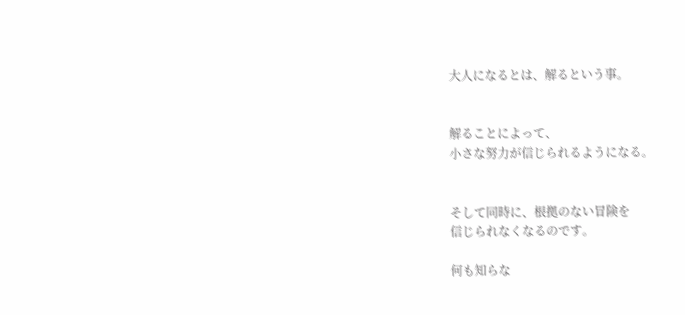大人になるとは、解るという事。


解ることによって、
小さな努力が信じられるようになる。


そして同時に、根拠のない冒険を
信じられなくなるのです。

何も知らな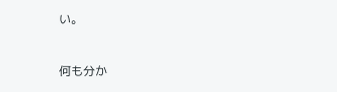い。


何も分か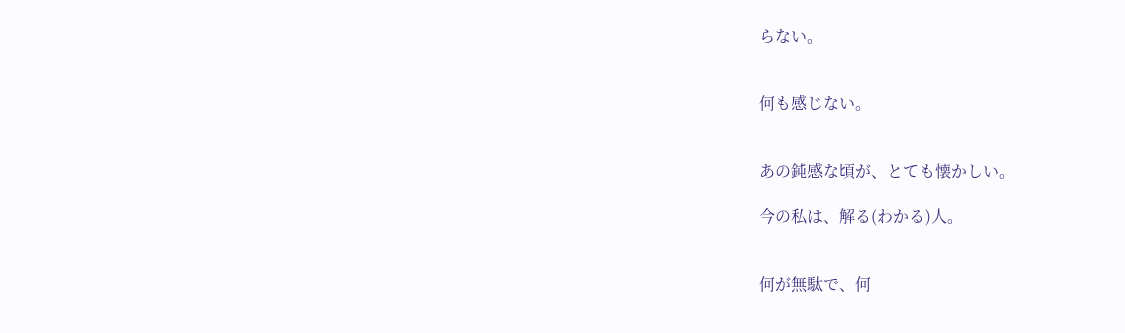らない。


何も感じない。


あの鈍感な頃が、とても懐かしい。

今の私は、解る(わかる)人。


何が無駄で、何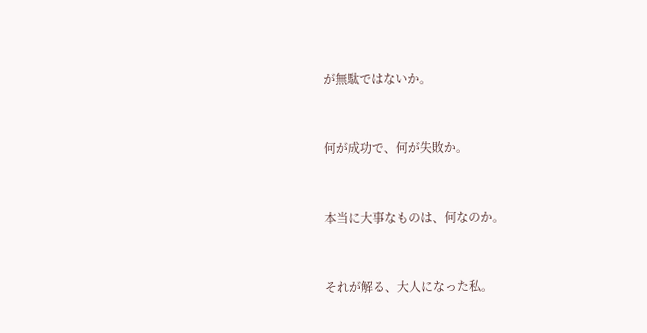が無駄ではないか。


何が成功で、何が失敗か。


本当に大事なものは、何なのか。


それが解る、大人になった私。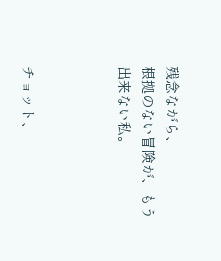残念ながら、
根拠のない冒険が、もう出来ない私。



チョット、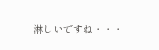淋しいですね・・・